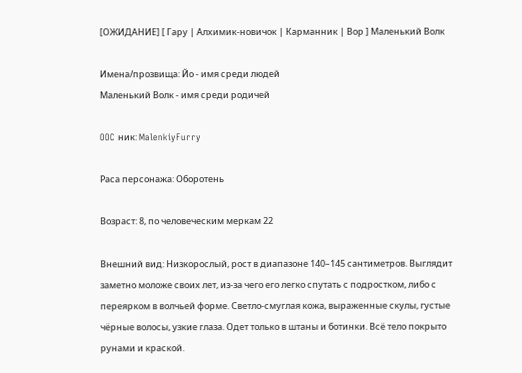[ОЖИДАНИЕ] [ Гару | Алхимик-новичок | Карманник | Вор ] Маленький Волк

Имена/прозвища: Йо - имя среди людей
Маленький Волк - имя среди родичей

OOC ник: MalenkiyFurry

Раса персонажа: Оборотень

Возраст: 8, по человеческим меркам 22

Внешний вид: Низкорослый, рост в диапазоне 140–145 сантиметров. Выглядит заметно моложе своих лет, из-за чего его легко спутать с подростком, либо с переярком в волчьей форме. Светло-смуглая кожа, выраженные скулы, густые чёрные волосы, узкие глаза. Одет только в штаны и ботинки. Всё тело покрыто рунами и краской.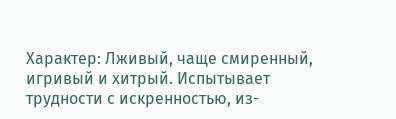Характер: Лживый, чаще смиренный, игривый и хитрый. Испытывает трудности с искренностью, из-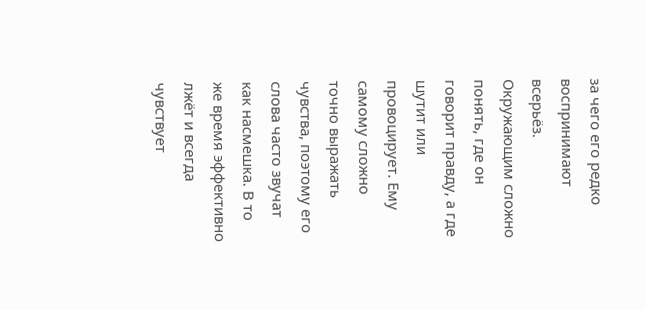за чего его редко воспринимают всерьёз. Окружающим сложно понять, где он говорит правду, а где шутит или провоцирует. Ему самому сложно точно выражать чувства, поэтому его слова часто звучат как насмешка. В то же время эффективно лжёт и всегда чувствует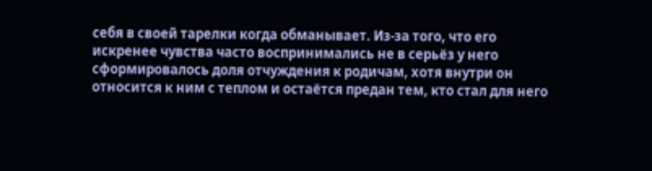себя в своей тарелки когда обманывает. Из-за того, что его искренее чувства часто воспринимались не в серьёз у него сформировалось доля отчуждения к родичам, хотя внутри он относится к ним с теплом и остаётся предан тем, кто стал для него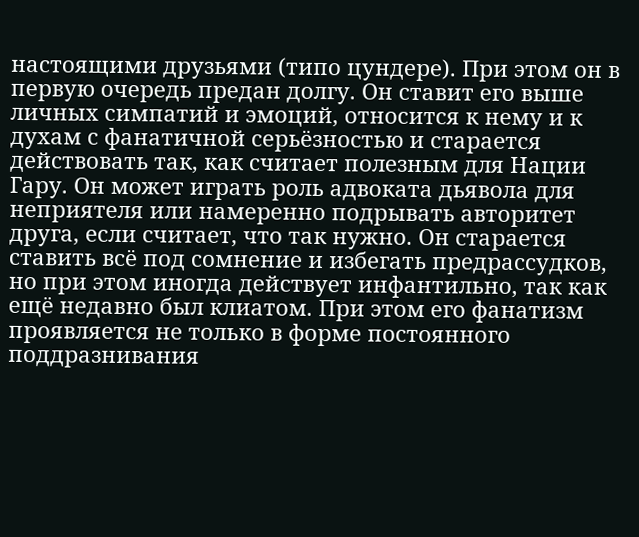настоящими друзьями (типо цундере). При этом он в первую очередь предан долгу. Он ставит его выше личных симпатий и эмоций, относится к нему и к духам с фанатичной серьёзностью и старается действовать так, как считает полезным для Нации Гару. Он может играть роль адвоката дьявола для неприятеля или намеренно подрывать авторитет друга, если считает, что так нужно. Он старается ставить всё под сомнение и избегать предрассудков, но при этом иногда действует инфантильно, так как ещё недавно был клиатом. При этом его фанатизм проявляется не только в форме постоянного поддразнивания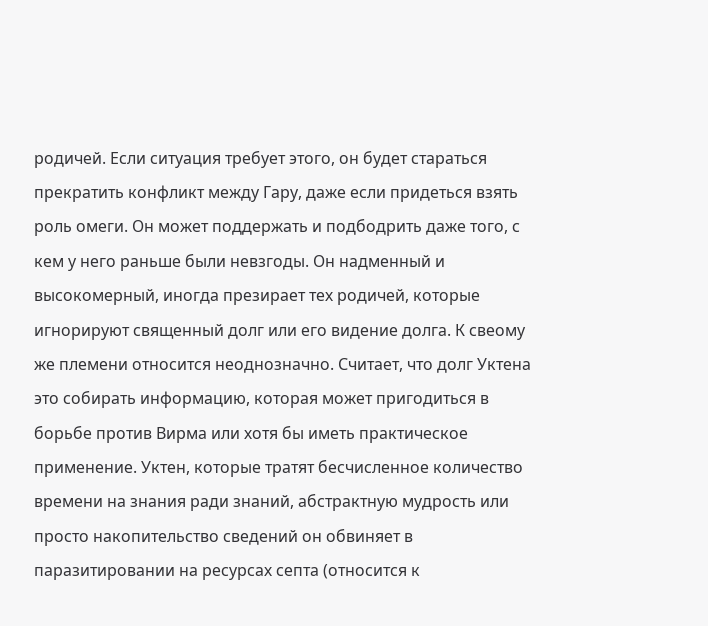родичей. Если ситуация требует этого, он будет стараться прекратить конфликт между Гару, даже если придеться взять роль омеги. Он может поддержать и подбодрить даже того, с кем у него раньше были невзгоды. Он надменный и высокомерный, иногда презирает тех родичей, которые игнорируют священный долг или его видение долга. К свеому же племени относится неоднозначно. Считает, что долг Уктена это собирать информацию, которая может пригодиться в борьбе против Вирма или хотя бы иметь практическое применение. Уктен, которые тратят бесчисленное количество времени на знания ради знаний, абстрактную мудрость или просто накопительство сведений он обвиняет в паразитировании на ресурсах септа (относится к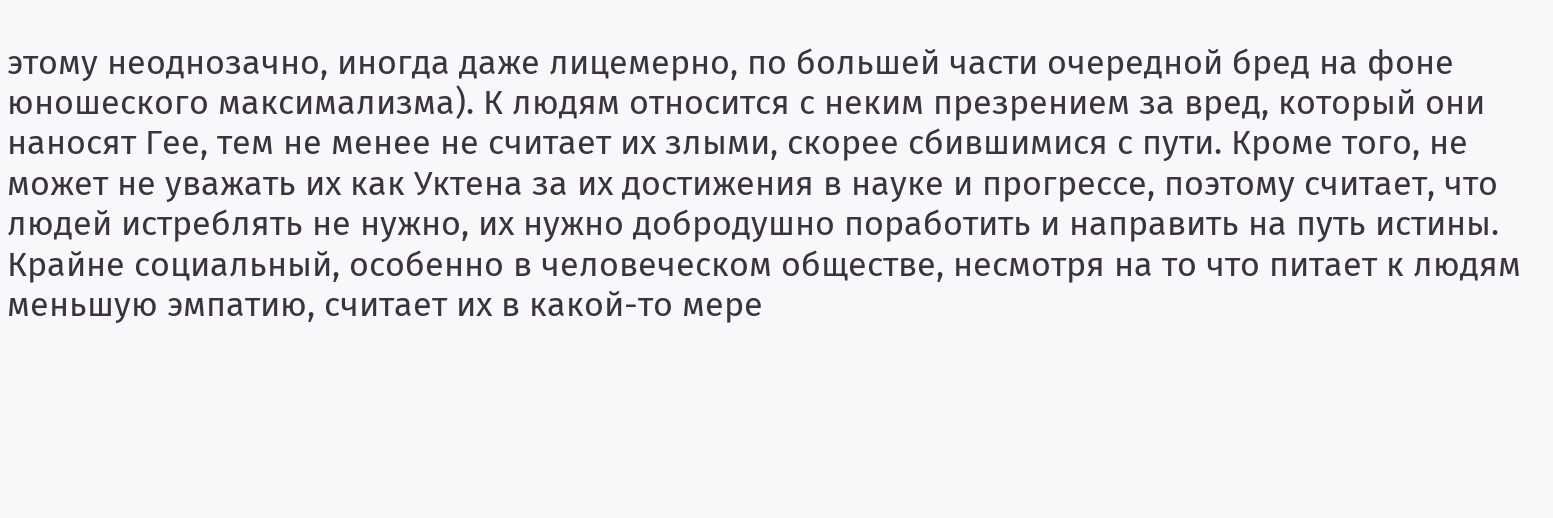этому неоднозачно, иногда даже лицемерно, по большей части очередной бред на фоне юношеского максимализма). К людям относится с неким презрением за вред, который они наносят Гее, тем не менее не считает их злыми, скорее сбившимися с пути. Кроме того, не может не уважать их как Уктена за их достижения в науке и прогрессе, поэтому считает, что людей истреблять не нужно, их нужно добродушно поработить и направить на путь истины. Крайне социальный, особенно в человеческом обществе, несмотря на то что питает к людям меньшую эмпатию, считает их в какой-то мере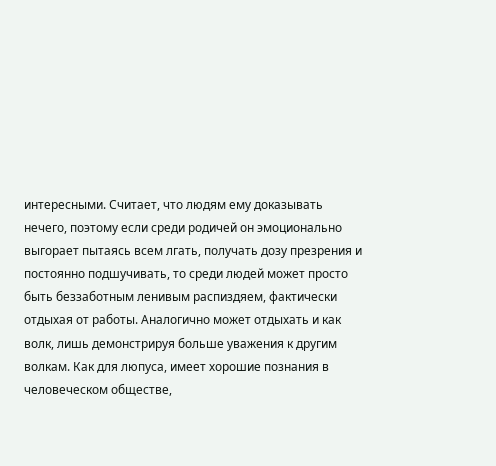интересными. Считает, что людям ему доказывать нечего, поэтому если среди родичей он эмоционально выгорает пытаясь всем лгать, получать дозу презрения и постоянно подшучивать, то среди людей может просто быть беззаботным ленивым распиздяем, фактически отдыхая от работы. Аналогично может отдыхать и как волк, лишь демонстрируя больше уважения к другим волкам. Как для люпуса, имеет хорошие познания в человеческом обществе,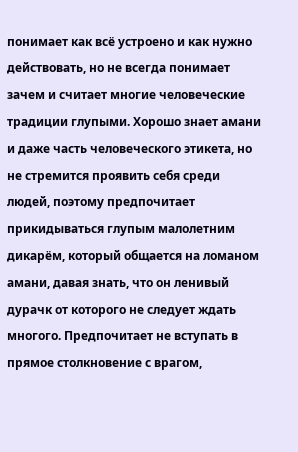понимает как всё устроено и как нужно действовать, но не всегда понимает зачем и считает многие человеческие традиции глупыми. Хорошо знает амани и даже часть человеческого этикета, но не стремится проявить себя среди людей, поэтому предпочитает прикидываться глупым малолетним дикарём, который общается на ломаном амани, давая знать, что он ленивый дурачк от которого не следует ждать многого. Предпочитает не вступать в прямое столкновение с врагом,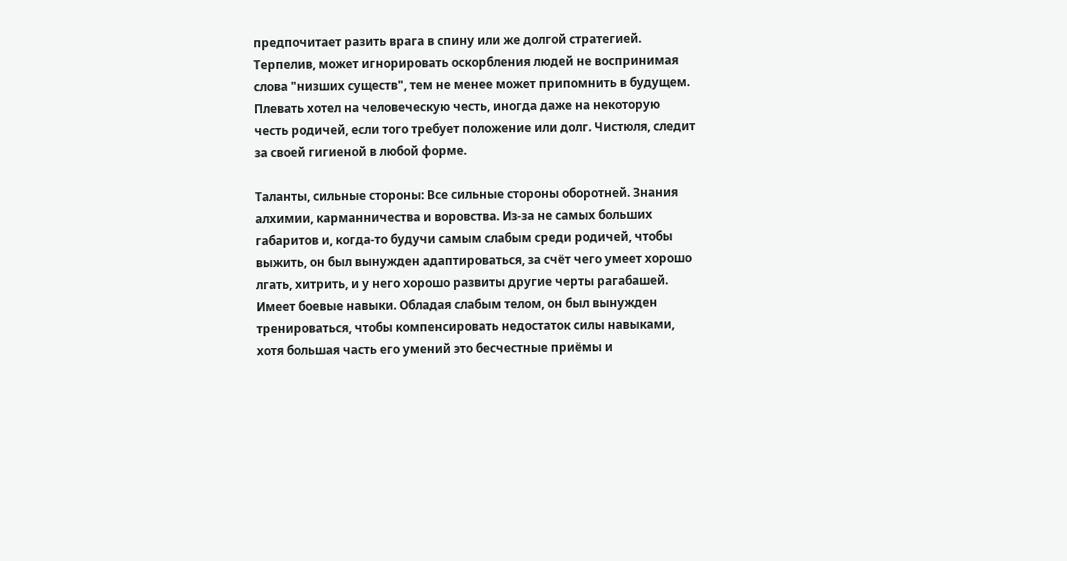предпочитает разить врага в спину или же долгой стратегией. Терпелив, может игнорировать оскорбления людей не воспринимая слова "низших существ", тем не менее может припомнить в будущем. Плевать хотел на человеческую честь, иногда даже на некоторую честь родичей, если того требует положение или долг. Чистюля, следит за своей гигиеной в любой форме.

Таланты, сильные стороны: Все сильные стороны оборотней. Знания алхимии, карманничества и воровства. Из-за не самых больших габаритов и, когда-то будучи самым слабым среди родичей, чтобы выжить, он был вынужден адаптироваться, за счёт чего умеет хорошо лгать, хитрить, и у него хорошо развиты другие черты рагабашей. Имеет боевые навыки. Обладая слабым телом, он был вынужден тренироваться, чтобы компенсировать недостаток силы навыками, хотя большая часть его умений это бесчестные приёмы и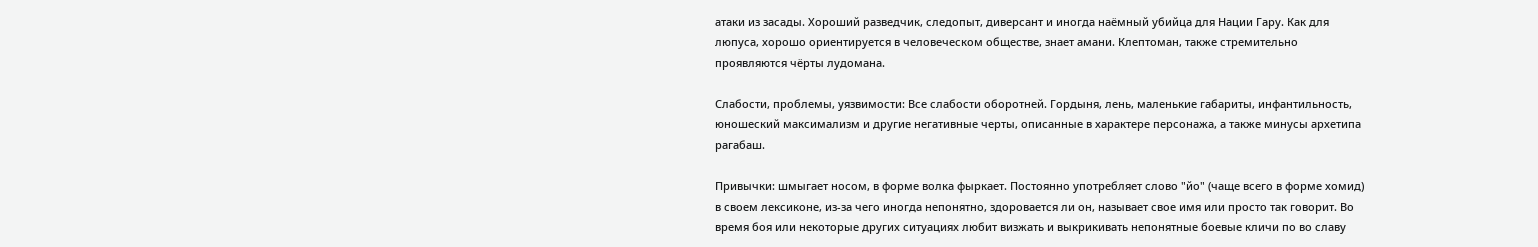атаки из засады. Хороший разведчик, следопыт, диверсант и иногда наёмный убийца для Нации Гару. Как для люпуса, хорошо ориентируется в человеческом обществе, знает амани. Клептоман, также стремительно проявляются чёрты лудомана.

Слабости, проблемы, уязвимости: Все слабости оборотней. Гордыня, лень, маленькие габариты, инфантильность, юношеский максимализм и другие негативные черты, описанные в характере персонажа, а также минусы архетипа рагабаш.

Привычки: шмыгает носом, в форме волка фыркает. Постоянно употребляет слово "йо" (чаще всего в форме хомид) в своем лексиконе, из-за чего иногда непонятно, здоровается ли он, называет свое имя или просто так говорит. Во время боя или некоторые других ситуациях любит визжать и выкрикивать непонятные боевые кличи по во славу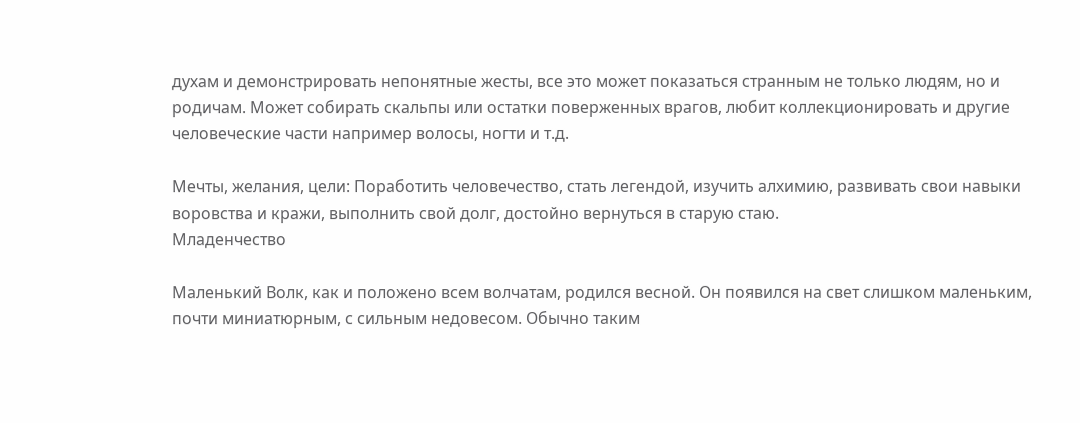духам и демонстрировать непонятные жесты, все это может показаться странным не только людям, но и родичам. Может собирать скальпы или остатки поверженных врагов, любит коллекционировать и другие человеческие части например волосы, ногти и т.д.

Мечты, желания, цели: Поработить человечество, стать легендой, изучить алхимию, развивать свои навыки воровства и кражи, выполнить свой долг, достойно вернуться в старую стаю.
Младенчество

Маленький Волк, как и положено всем волчатам, родился весной. Он появился на свет слишком маленьким, почти миниатюрным, с сильным недовесом. Обычно таким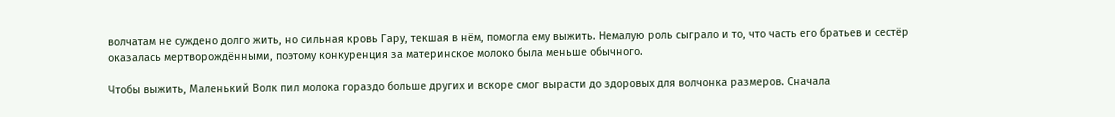волчатам не суждено долго жить, но сильная кровь Гару, текшая в нём, помогла ему выжить. Немалую роль сыграло и то, что часть его братьев и сестёр оказалась мертворождёнными, поэтому конкуренция за материнское молоко была меньше обычного.

Чтобы выжить, Маленький Волк пил молока гораздо больше других и вскоре смог вырасти до здоровых для волчонка размеров. Сначала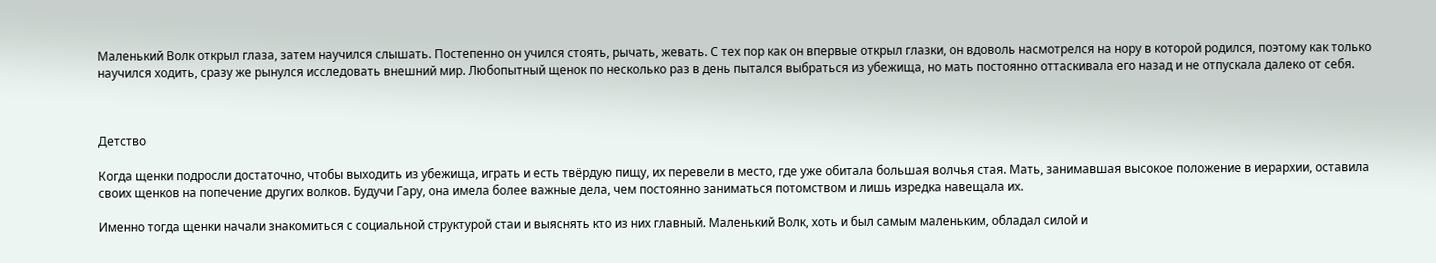Маленький Волк открыл глаза, затем научился слышать. Постепенно он учился стоять, рычать, жевать. С тех пор как он впервые открыл глазки, он вдоволь насмотрелся на нору в которой родился, поэтому как только научился ходить, сразу же рынулся исследовать внешний мир. Любопытный щенок по несколько раз в день пытался выбраться из убежища, но мать постоянно оттаскивала его назад и не отпускала далеко от себя.



Детство

Когда щенки подросли достаточно, чтобы выходить из убежища, играть и есть твёрдую пищу, их перевели в место, где уже обитала большая волчья стая. Мать, занимавшая высокое положение в иерархии, оставила своих щенков на попечение других волков. Будучи Гару, она имела более важные дела, чем постоянно заниматься потомством и лишь изредка навещала их.

Именно тогда щенки начали знакомиться с социальной структурой стаи и выяснять кто из них главный. Маленький Волк, хоть и был самым маленьким, обладал силой и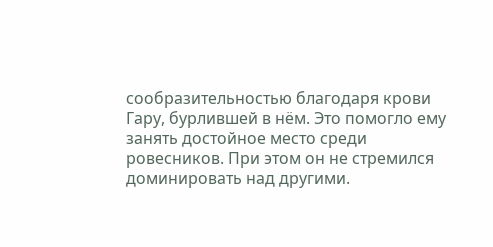сообразительностью благодаря крови Гару, бурлившей в нём. Это помогло ему занять достойное место среди ровесников. При этом он не стремился доминировать над другими.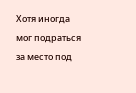Хотя иногда мог подраться за место под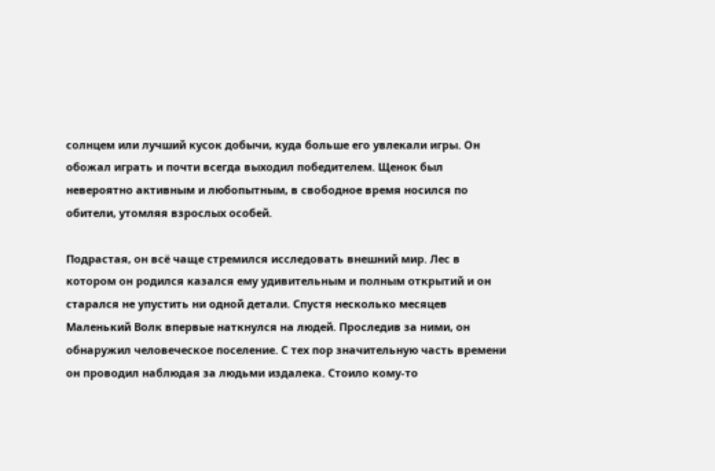солнцем или лучший кусок добычи, куда больше его увлекали игры. Он обожал играть и почти всегда выходил победителем. Щенок был невероятно активным и любопытным, в свободное время носился по обители, утомляя взрослых особей.

Подрастая, он всё чаще стремился исследовать внешний мир. Лес в котором он родился казался ему удивительным и полным открытий и он старался не упустить ни одной детали. Спустя несколько месяцев Маленький Волк впервые наткнулся на людей. Проследив за ними, он обнаружил человеческое поселение. С тех пор значительную часть времени он проводил наблюдая за людьми издалека. Стоило кому-то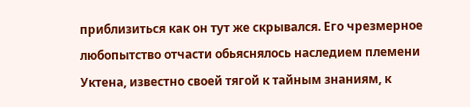приблизиться как он тут же скрывался. Его чрезмерное любопытство отчасти обьяснялось наследием племени Уктена, известно своей тягой к тайным знаниям, к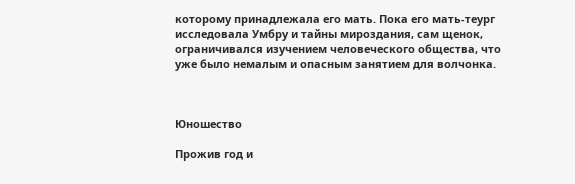которому принадлежала его мать. Пока его мать-теург исследовала Умбру и тайны мироздания, сам щенок, ограничивался изучением человеческого общества, что уже было немалым и опасным занятием для волчонка.



Юношество

Прожив год и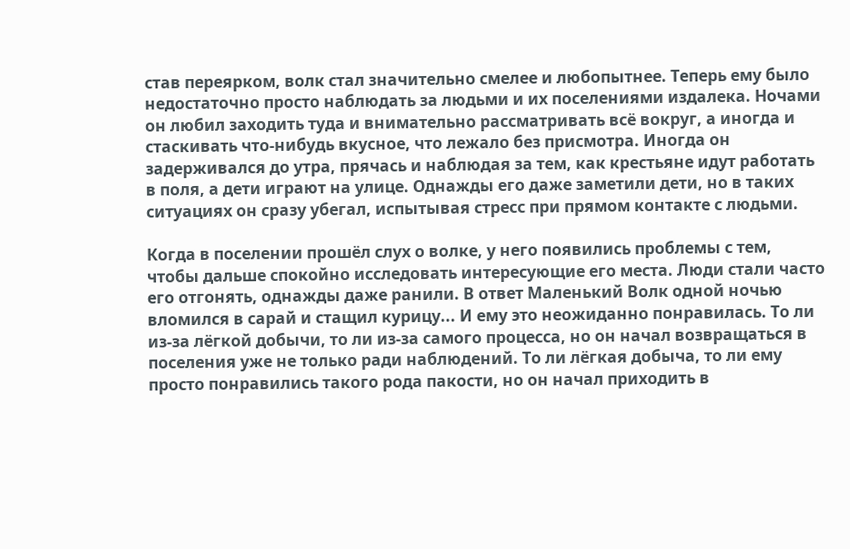став переярком, волк стал значительно смелее и любопытнее. Теперь ему было недостаточно просто наблюдать за людьми и их поселениями издалека. Ночами он любил заходить туда и внимательно рассматривать всё вокруг, а иногда и стаскивать что-нибудь вкусное, что лежало без присмотра. Иногда он задерживался до утра, прячась и наблюдая за тем, как крестьяне идут работать в поля, а дети играют на улице. Однажды его даже заметили дети, но в таких ситуациях он сразу убегал, испытывая стресс при прямом контакте с людьми.

Когда в поселении прошёл слух о волке, у него появились проблемы с тем, чтобы дальше спокойно исследовать интересующие его места. Люди стали часто его отгонять, однажды даже ранили. В ответ Маленький Волк одной ночью вломился в сарай и стащил курицу... И ему это неожиданно понравилась. То ли из-за лёгкой добычи, то ли из-за самого процесса, но он начал возвращаться в поселения уже не только ради наблюдений. То ли лёгкая добыча, то ли ему просто понравились такого рода пакости, но он начал приходить в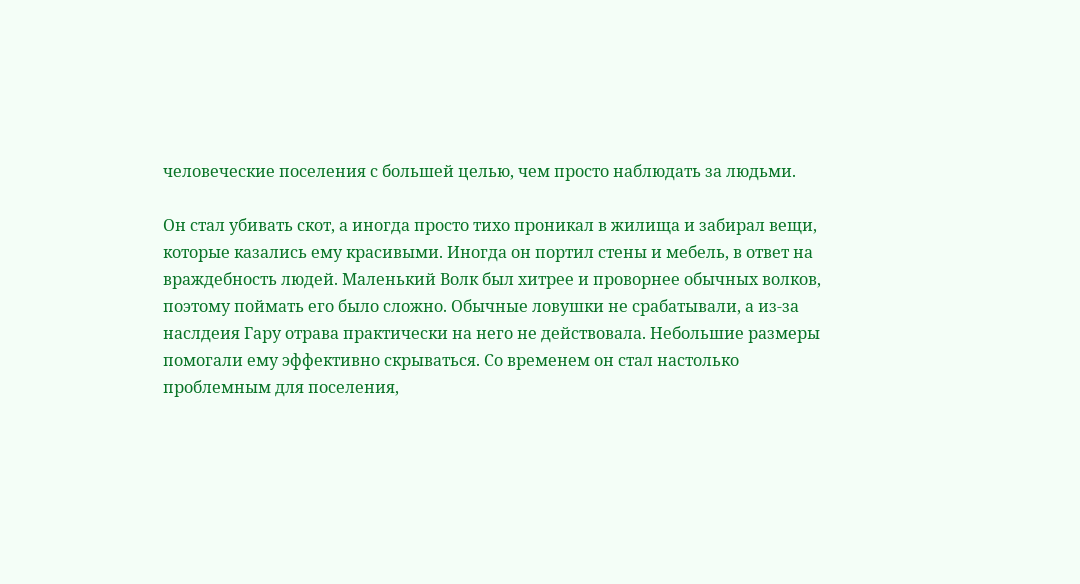человеческие поселения с большей целью, чем просто наблюдать за людьми.

Он стал убивать скот, а иногда просто тихо проникал в жилища и забирал вещи, которые казались ему красивыми. Иногда он портил стены и мебель, в ответ на враждебность людей. Маленький Волк был хитрее и проворнее обычных волков, поэтому поймать его было сложно. Обычные ловушки не срабатывали, а из-за наслдеия Гару отрава практически на него не действовала. Небольшие размеры помогали ему эффективно скрываться. Со временем он стал настолько проблемным для поселения,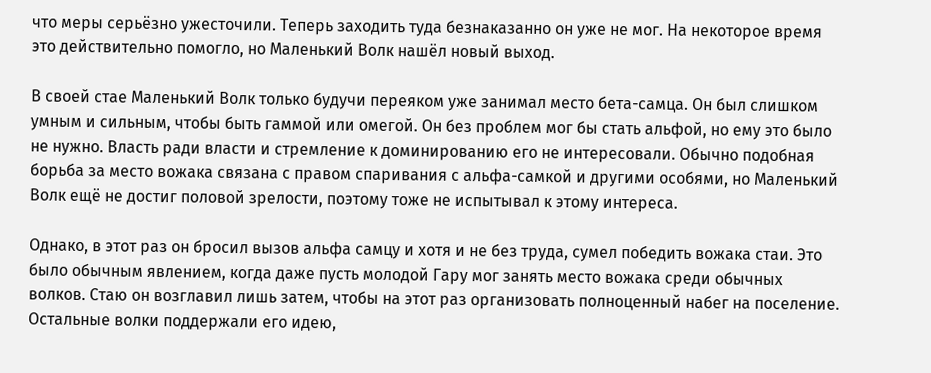что меры серьёзно ужесточили. Теперь заходить туда безнаказанно он уже не мог. На некоторое время это действительно помогло, но Маленький Волк нашёл новый выход.

В своей стае Маленький Волк только будучи переяком уже занимал место бета-самца. Он был слишком умным и сильным, чтобы быть гаммой или омегой. Он без проблем мог бы стать альфой, но ему это было не нужно. Власть ради власти и стремление к доминированию его не интересовали. Обычно подобная борьба за место вожака связана с правом спаривания с альфа-самкой и другими особями, но Маленький Волк ещё не достиг половой зрелости, поэтому тоже не испытывал к этому интереса.

Однако, в этот раз он бросил вызов альфа самцу и хотя и не без труда, сумел победить вожака стаи. Это было обычным явлением, когда даже пусть молодой Гару мог занять место вожака среди обычных волков. Стаю он возглавил лишь затем, чтобы на этот раз организовать полноценный набег на поселение. Остальные волки поддержали его идею,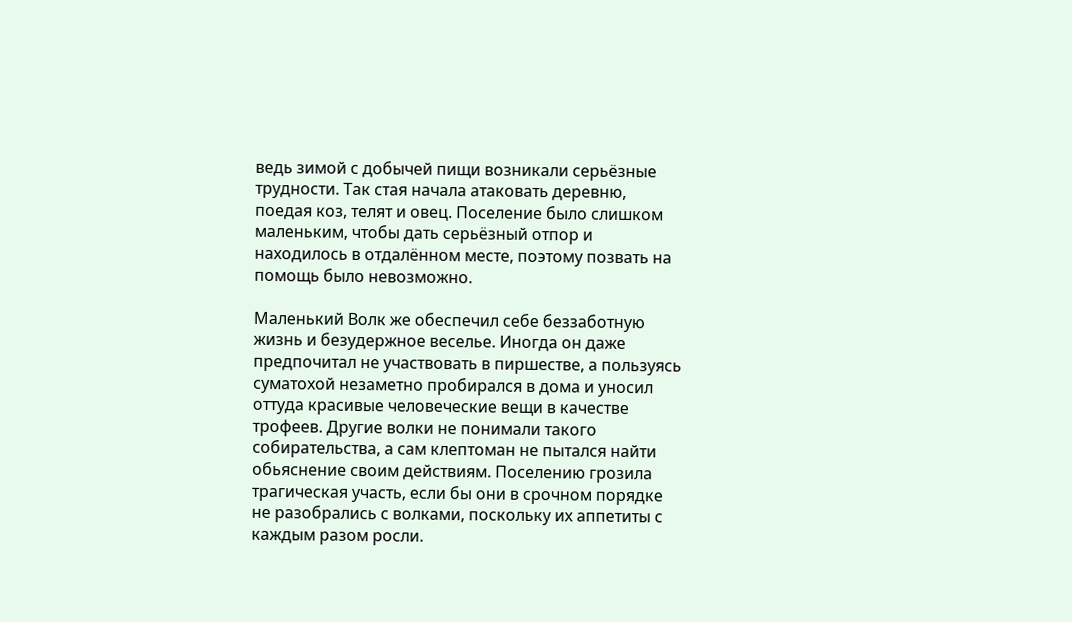ведь зимой с добычей пищи возникали серьёзные трудности. Так стая начала атаковать деревню, поедая коз, телят и овец. Поселение было слишком маленьким, чтобы дать серьёзный отпор и находилось в отдалённом месте, поэтому позвать на помощь было невозможно.

Маленький Волк же обеспечил себе беззаботную жизнь и безудержное веселье. Иногда он даже предпочитал не участвовать в пиршестве, а пользуясь суматохой незаметно пробирался в дома и уносил оттуда красивые человеческие вещи в качестве трофеев. Другие волки не понимали такого собирательства, а сам клептоман не пытался найти обьяснение своим действиям. Поселению грозила трагическая участь, если бы они в срочном порядке не разобрались с волками, поскольку их аппетиты с каждым разом росли.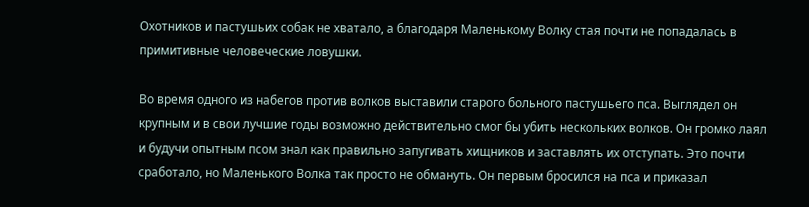Охотников и пастушьих собак не хватало, а благодаря Маленькому Волку стая почти не попадалась в примитивные человеческие ловушки.

Во время одного из набегов против волков выставили старого больного пастушьего пса. Выглядел он крупным и в свои лучшие годы возможно действительно смог бы убить нескольких волков. Он громко лаял и будучи опытным псом знал как правильно запугивать хищников и заставлять их отступать. Это почти сработало, но Маленького Волка так просто не обмануть. Он первым бросился на пса и приказал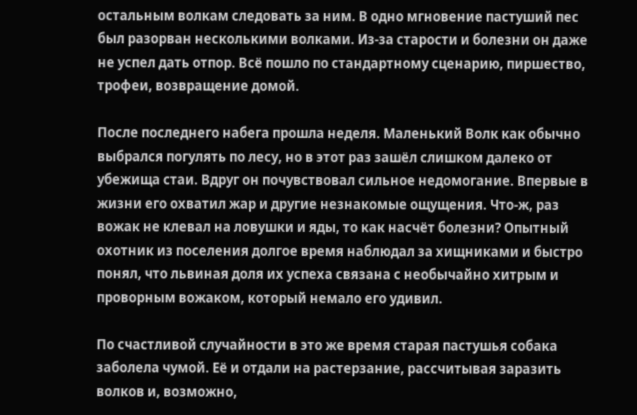остальным волкам следовать за ним. В одно мгновение пастуший пес был разорван несколькими волками. Из-за старости и болезни он даже не успел дать отпор. Всё пошло по стандартному сценарию, пиршество, трофеи, возвращение домой.

После последнего набега прошла неделя. Маленький Волк как обычно выбрался погулять по лесу, но в этот раз зашёл слишком далеко от убежища стаи. Вдруг он почувствовал сильное недомогание. Впервые в жизни его охватил жар и другие незнакомые ощущения. Что-ж, раз вожак не клевал на ловушки и яды, то как насчёт болезни? Опытный охотник из поселения долгое время наблюдал за хищниками и быстро понял, что львиная доля их успеха связана с необычайно хитрым и проворным вожаком, который немало его удивил.

По счастливой случайности в это же время старая пастушья собака заболела чумой. Её и отдали на растерзание, рассчитывая заразить волков и, возможно,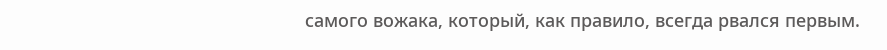самого вожака, который, как правило, всегда рвался первым.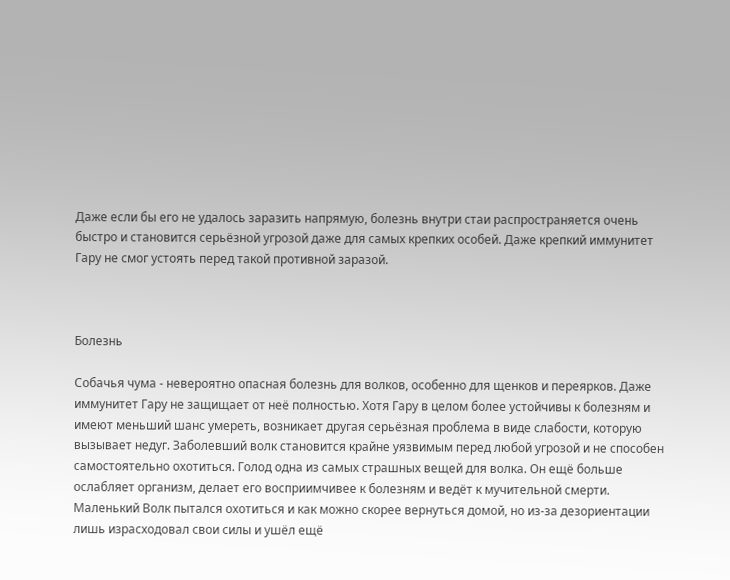Даже если бы его не удалось заразить напрямую, болезнь внутри стаи распространяется очень быстро и становится серьёзной угрозой даже для самых крепких особей. Даже крепкий иммунитет Гару не смог устоять перед такой противной заразой.



Болезнь

Собачья чума - невероятно опасная болезнь для волков, особенно для щенков и переярков. Даже иммунитет Гару не защищает от неё полностью. Хотя Гару в целом более устойчивы к болезням и имеют меньший шанс умереть, возникает другая серьёзная проблема в виде слабости, которую вызывает недуг. Заболевший волк становится крайне уязвимым перед любой угрозой и не способен самостоятельно охотиться. Голод одна из самых страшных вещей для волка. Он ещё больше ослабляет организм, делает его восприимчивее к болезням и ведёт к мучительной смерти. Маленький Волк пытался охотиться и как можно скорее вернуться домой, но из-за дезориентации лишь израсходовал свои силы и ушёл ещё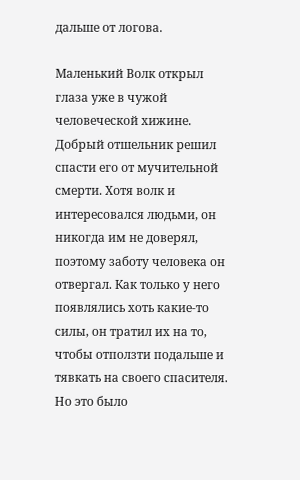дальше от логова.

Маленький Волк открыл глаза уже в чужой человеческой хижине. Добрый отшельник решил спасти его от мучительной смерти. Хотя волк и интересовался людьми, он никогда им не доверял, поэтому заботу человека он отвергал. Как только у него появлялись хоть какие-то силы, он тратил их на то, чтобы отползти подальше и тявкать на своего спасителя. Но это было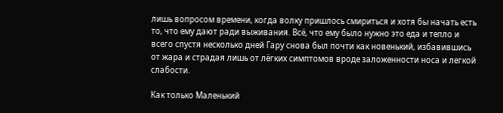лишь вопросом времени, когда волку пришлось смириться и хотя бы начать есть то, что ему дают ради выживания. Всё, что ему было нужно это еда и тепло и всего спустя несколько дней Гару снова был почти как новенький, избавившись от жара и страдая лишь от лёгких симптомов вроде заложенности носа и легкой слабости.

Как только Маленький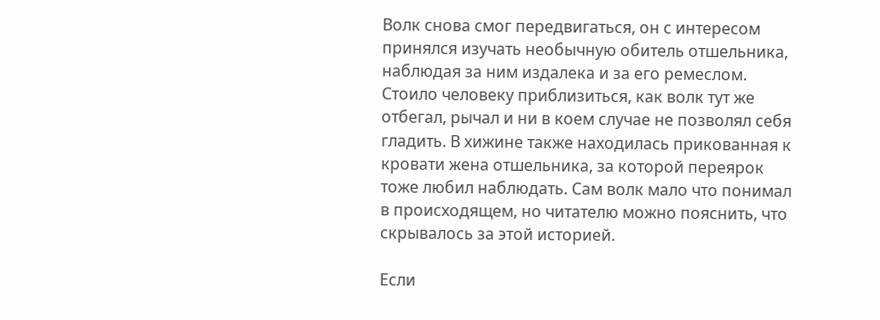Волк снова смог передвигаться, он с интересом принялся изучать необычную обитель отшельника, наблюдая за ним издалека и за его ремеслом. Стоило человеку приблизиться, как волк тут же отбегал, рычал и ни в коем случае не позволял себя гладить. В хижине также находилась прикованная к кровати жена отшельника, за которой переярок тоже любил наблюдать. Сам волк мало что понимал в происходящем, но читателю можно пояснить, что скрывалось за этой историей.

Если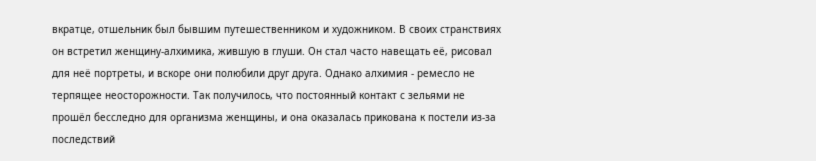вкратце, отшельник был бывшим путешественником и художником. В своих странствиях он встретил женщину-алхимика, жившую в глуши. Он стал часто навещать её, рисовал для неё портреты, и вскоре они полюбили друг друга. Однако алхимия - ремесло не терпящее неосторожности. Так получилось, что постоянный контакт с зельями не прошёл бесследно для организма женщины, и она оказалась прикована к постели из-за последствий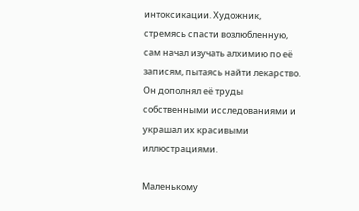интоксикации. Художник, стремясь спасти возлюбленную, сам начал изучать алхимию по её записям, пытаясь найти лекарство. Он дополнял её труды собственными исследованиями и украшал их красивыми иллюстрациями.

Маленькому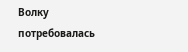Волку потребовалась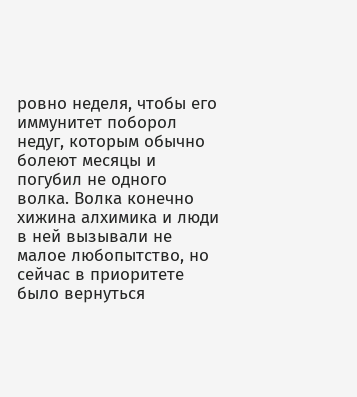ровно неделя, чтобы его иммунитет поборол недуг, которым обычно болеют месяцы и погубил не одного волка. Волка конечно хижина алхимика и люди в ней вызывали не малое любопытство, но сейчас в приоритете было вернуться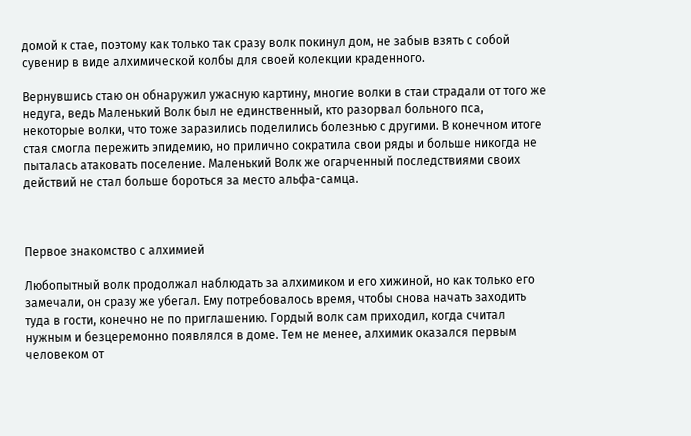домой к стае, поэтому как только так сразу волк покинул дом, не забыв взять с собой сувенир в виде алхимической колбы для своей колекции краденного.

Вернувшись стаю он обнаружил ужасную картину, многие волки в стаи страдали от того же недуга, ведь Маленький Волк был не единственный, кто разорвал больного пса, некоторые волки, что тоже заразились поделились болезнью с другими. В конечном итоге стая смогла пережить эпидемию, но прилично сократила свои ряды и больше никогда не пыталась атаковать поселение. Маленький Волк же огарченный последствиями своих действий не стал больше бороться за место альфа-самца.



Первое знакомство с алхимией

Любопытный волк продолжал наблюдать за алхимиком и его хижиной, но как только его замечали, он сразу же убегал. Ему потребовалось время, чтобы снова начать заходить туда в гости, конечно не по приглашению. Гордый волк сам приходил, когда считал нужным и безцеремонно появлялся в доме. Тем не менее, алхимик оказался первым человеком от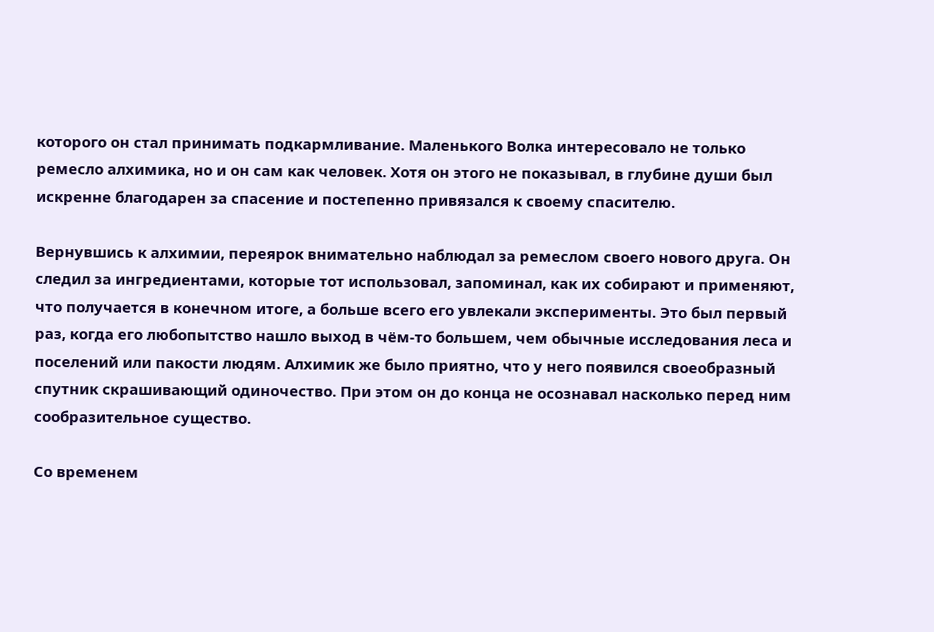которого он стал принимать подкармливание. Маленького Волка интересовало не только ремесло алхимика, но и он сам как человек. Хотя он этого не показывал, в глубине души был искренне благодарен за спасение и постепенно привязался к своему спасителю.

Вернувшись к алхимии, переярок внимательно наблюдал за ремеслом своего нового друга. Он следил за ингредиентами, которые тот использовал, запоминал, как их собирают и применяют, что получается в конечном итоге, а больше всего его увлекали эксперименты. Это был первый раз, когда его любопытство нашло выход в чём-то большем, чем обычные исследования леса и поселений или пакости людям. Алхимик же было приятно, что у него появился своеобразный спутник скрашивающий одиночество. При этом он до конца не осознавал насколько перед ним сообразительное существо.

Со временем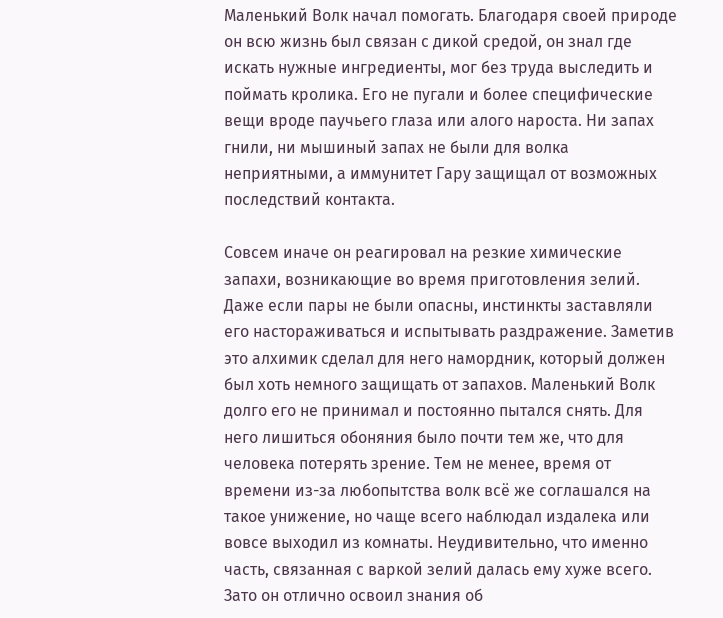Маленький Волк начал помогать. Благодаря своей природе он всю жизнь был связан с дикой средой, он знал где искать нужные ингредиенты, мог без труда выследить и поймать кролика. Его не пугали и более специфические вещи вроде паучьего глаза или алого нароста. Ни запах гнили, ни мышиный запах не были для волка неприятными, а иммунитет Гару защищал от возможных последствий контакта.

Совсем иначе он реагировал на резкие химические запахи, возникающие во время приготовления зелий. Даже если пары не были опасны, инстинкты заставляли его настораживаться и испытывать раздражение. Заметив это алхимик сделал для него намордник, который должен был хоть немного защищать от запахов. Маленький Волк долго его не принимал и постоянно пытался снять. Для него лишиться обоняния было почти тем же, что для человека потерять зрение. Тем не менее, время от времени из-за любопытства волк всё же соглашался на такое унижение, но чаще всего наблюдал издалека или вовсе выходил из комнаты. Неудивительно, что именно часть, связанная с варкой зелий далась ему хуже всего. Зато он отлично освоил знания об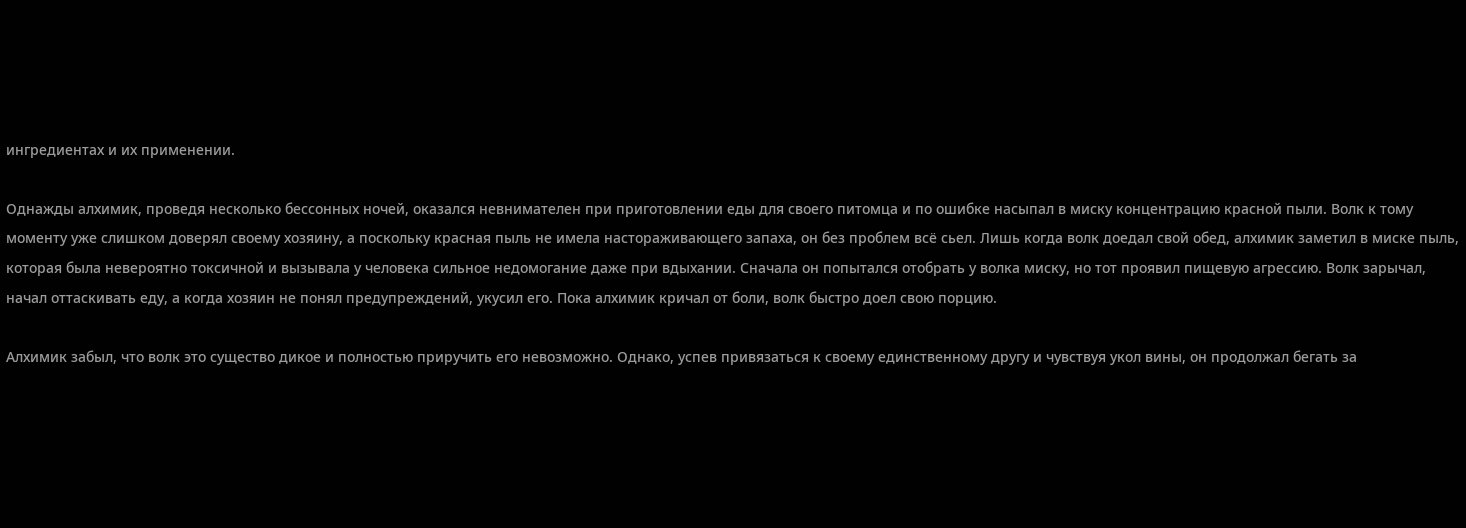ингредиентах и их применении.

Однажды алхимик, проведя несколько бессонных ночей, оказался невнимателен при приготовлении еды для своего питомца и по ошибке насыпал в миску концентрацию красной пыли. Волк к тому моменту уже слишком доверял своему хозяину, а поскольку красная пыль не имела настораживающего запаха, он без проблем всё сьел. Лишь когда волк доедал свой обед, алхимик заметил в миске пыль, которая была невероятно токсичной и вызывала у человека сильное недомогание даже при вдыхании. Сначала он попытался отобрать у волка миску, но тот проявил пищевую агрессию. Волк зарычал, начал оттаскивать еду, а когда хозяин не понял предупреждений, укусил его. Пока алхимик кричал от боли, волк быстро доел свою порцию.

Алхимик забыл, что волк это существо дикое и полностью приручить его невозможно. Однако, успев привязаться к своему единственному другу и чувствуя укол вины, он продолжал бегать за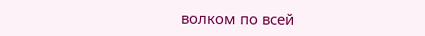волком по всей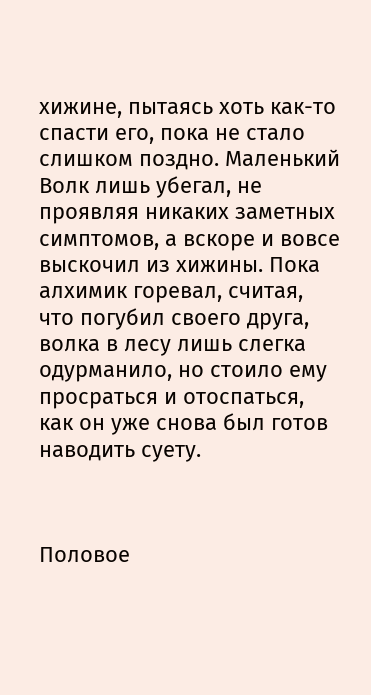хижине, пытаясь хоть как-то спасти его, пока не стало слишком поздно. Маленький Волк лишь убегал, не проявляя никаких заметных симптомов, а вскоре и вовсе выскочил из хижины. Пока алхимик горевал, считая, что погубил своего друга, волка в лесу лишь слегка одурманило, но стоило ему просраться и отоспаться, как он уже снова был готов наводить суету.



Половое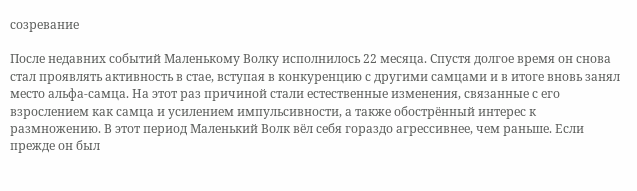созревание

После недавних событий Маленькому Волку исполнилось 22 месяца. Спустя долгое время он снова стал проявлять активность в стае, вступая в конкуренцию с другими самцами и в итоге вновь занял место альфа-самца. На этот раз причиной стали естественные изменения, связанные с его взрослением как самца и усилением импульсивности, а также обострённый интерес к размножению. В этот период Маленький Волк вёл себя гораздо агрессивнее, чем раньше. Если прежде он был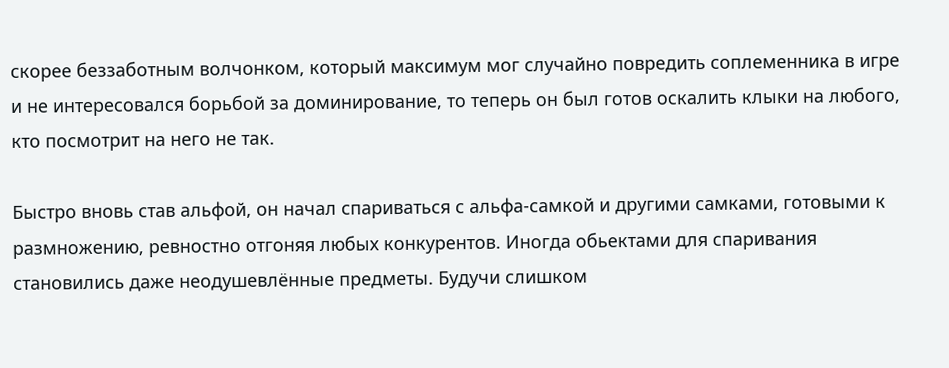скорее беззаботным волчонком, который максимум мог случайно повредить соплеменника в игре и не интересовался борьбой за доминирование, то теперь он был готов оскалить клыки на любого, кто посмотрит на него не так.

Быстро вновь став альфой, он начал спариваться с альфа-самкой и другими самками, готовыми к размножению, ревностно отгоняя любых конкурентов. Иногда обьектами для спаривания становились даже неодушевлённые предметы. Будучи слишком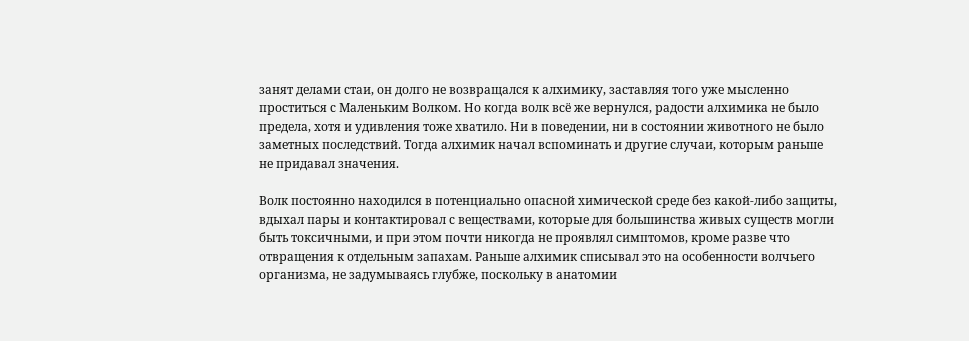занят делами стаи, он долго не возвращался к алхимику, заставляя того уже мысленно проститься с Маленьким Волком. Но когда волк всё же вернулся, радости алхимика не было предела, хотя и удивления тоже хватило. Ни в поведении, ни в состоянии животного не было заметных последствий. Тогда алхимик начал вспоминать и другие случаи, которым раньше не придавал значения.

Волк постоянно находился в потенциально опасной химической среде без какой-либо защиты, вдыхал пары и контактировал с веществами, которые для большинства живых существ могли быть токсичными, и при этом почти никогда не проявлял симптомов, кроме разве что отвращения к отдельным запахам. Раньше алхимик списывал это на особенности волчьего организма, не задумываясь глубже, поскольку в анатомии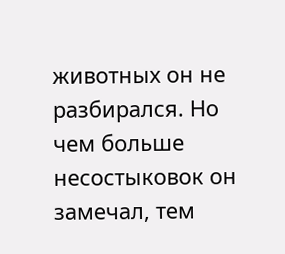животных он не разбирался. Но чем больше несостыковок он замечал, тем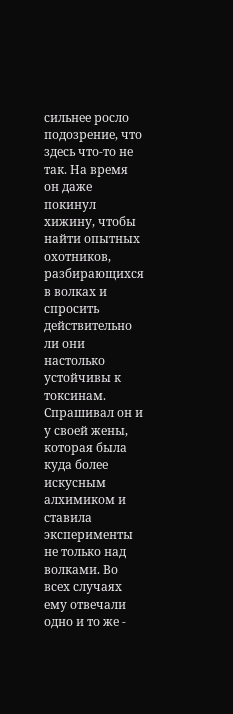сильнее росло подозрение, что здесь что-то не так. На время он даже покинул хижину, чтобы найти опытных охотников, разбирающихся в волках и спросить действительно ли они настолько устойчивы к токсинам. Спрашивал он и у своей жены, которая была куда более искусным алхимиком и ставила эксперименты не только над волками. Во всех случаях ему отвечали одно и то же -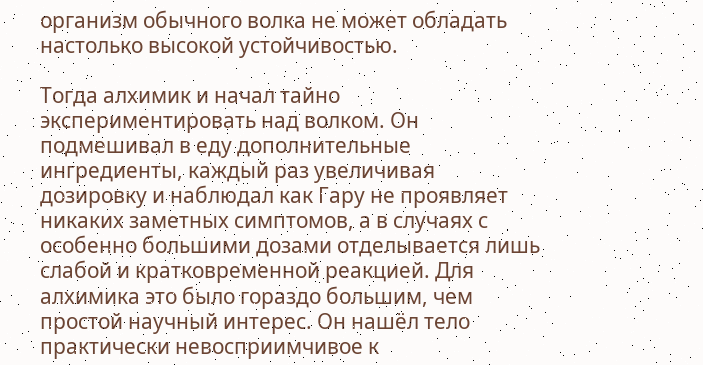организм обычного волка не может обладать настолько высокой устойчивостью.

Тогда алхимик и начал тайно экспериментировать над волком. Он подмешивал в еду дополнительные ингредиенты, каждый раз увеличивая дозировку и наблюдал как Гару не проявляет никаких заметных симптомов, а в случаях с особенно большими дозами отделывается лишь слабой и кратковременной реакцией. Для алхимика это было гораздо большим, чем простой научный интерес. Он нашёл тело практически невосприимчивое к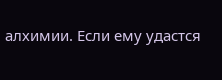алхимии. Если ему удастся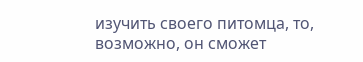изучить своего питомца, то, возможно, он сможет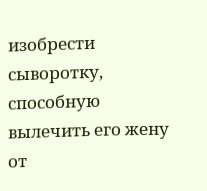изобрести сыворотку, способную вылечить его жену от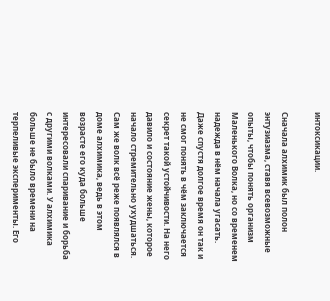интоксикации.

Сначала алхимик был полон энтузиазма, ставя всевозможные опыты, чтобы понять организм Маленького Волка, но со временем надежда в нём начала угасать. Даже спустя долгое время он так и не смог понять в чём заключается секрет такой устойчивости. На него давило и состояние жены, которое начало стремительно ухудшаться. Сам же волк всё реже появлялся в доме алхимика, ведь в этом возрасте его куда больше интересовали спаривание и борьба с другими волками. У алхимика больше не было времени на терпеливые эксперименты. Его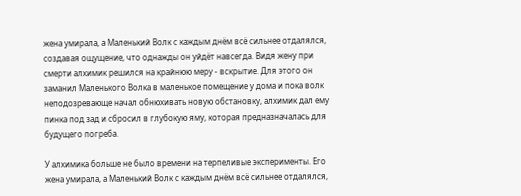жена умирала, а Маленький Волк с каждым днём всё сильнее отдалялся, создавая ощущение, что однажды он уйдёт навсегда. Видя жену при смерти алхимик решился на крайнюю меру - вскрытие. Для этого он заманил Маленького Волка в маленькое помещение у дома и пока волк неподозревающе начал обнюхивать новую обстановку, алхимик дал ему пинка под зад и сбросил в глубокую яму, которая предназначалась для будущего погреба.

У алхимика больше не было времени на терпеливые эксперименты. Его жена умирала, а Маленький Волк с каждым днём всё сильнее отдалялся,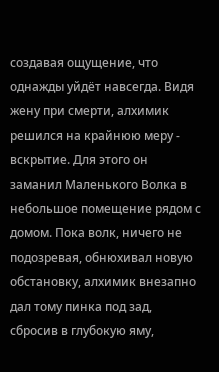создавая ощущение, что однажды уйдёт навсегда. Видя жену при смерти, алхимик решился на крайнюю меру - вскрытие. Для этого он заманил Маленького Волка в небольшое помещение рядом с домом. Пока волк, ничего не подозревая, обнюхивал новую обстановку, алхимик внезапно дал тому пинка под зад, сбросив в глубокую яму,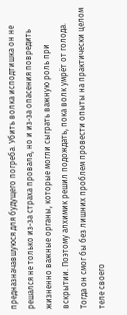предназначавшуюся для будущего погреба. Убить волка исподтишка он не решался не только из-за страха провала, но и из-за опасения повредить жизненно важные органы, которые могли сыграть важную роль при вскрытии. Поэтому алхимик решил подождать, пока волк умрёт от голода. Тогда он смог бы без лишних проблем провести опыты на практически целом теле своего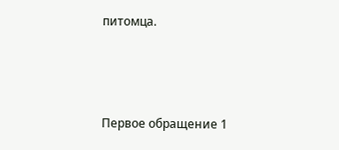питомца.



Первое обращение 1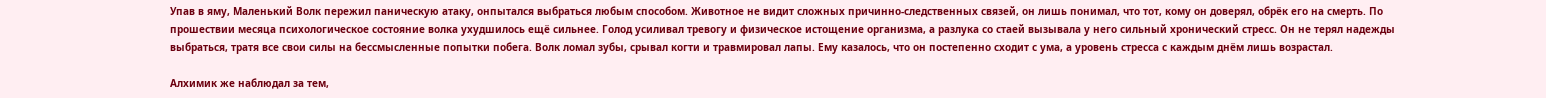Упав в яму, Маленький Волк пережил паническую атаку, онпытался выбраться любым способом. Животное не видит сложных причинно-следственных связей, он лишь понимал, что тот, кому он доверял, обрёк его на смерть. По прошествии месяца психологическое состояние волка ухудшилось ещё сильнее. Голод усиливал тревогу и физическое истощение организма, а разлука со стаей вызывала у него сильный хронический стресс. Он не терял надежды выбраться, тратя все свои силы на бессмысленные попытки побега. Волк ломал зубы, срывал когти и травмировал лапы. Ему казалось, что он постепенно сходит с ума, а уровень стресса с каждым днём лишь возрастал.

Алхимик же наблюдал за тем,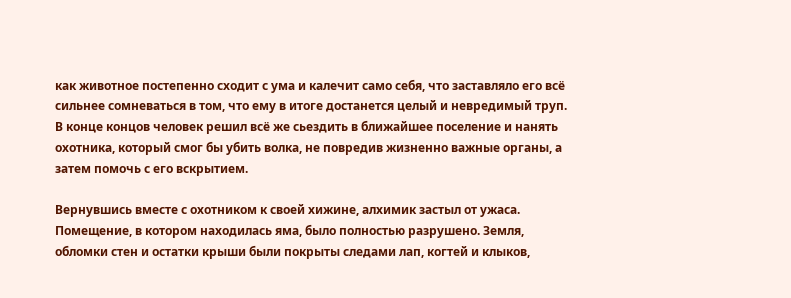как животное постепенно сходит с ума и калечит само себя, что заставляло его всё сильнее сомневаться в том, что ему в итоге достанется целый и невредимый труп. В конце концов человек решил всё же сьездить в ближайшее поселение и нанять охотника, который смог бы убить волка, не повредив жизненно важные органы, а затем помочь с его вскрытием.

Вернувшись вместе с охотником к своей хижине, алхимик застыл от ужаса. Помещение, в котором находилась яма, было полностью разрушено. Земля, обломки стен и остатки крыши были покрыты следами лап, когтей и клыков,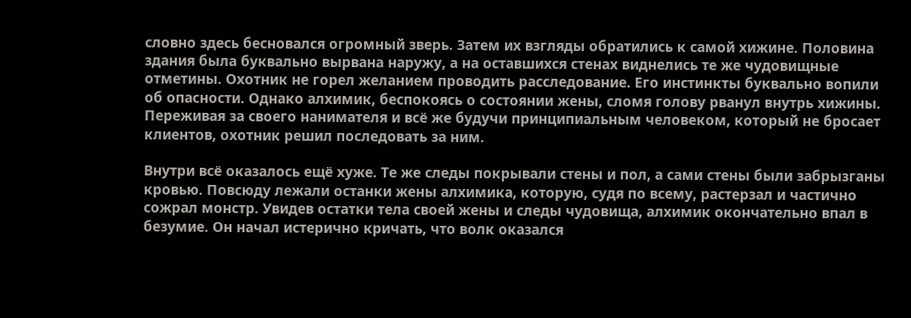словно здесь бесновался огромный зверь. Затем их взгляды обратились к самой хижине. Половина здания была буквально вырвана наружу, а на оставшихся стенах виднелись те же чудовищные отметины. Охотник не горел желанием проводить расследование. Его инстинкты буквально вопили об опасности. Однако алхимик, беспокоясь о состоянии жены, сломя голову рванул внутрь хижины. Переживая за своего нанимателя и всё же будучи принципиальным человеком, который не бросает клиентов, охотник решил последовать за ним.

Внутри всё оказалось ещё хуже. Те же следы покрывали стены и пол, а сами стены были забрызганы кровью. Повсюду лежали останки жены алхимика, которую, судя по всему, растерзал и частично сожрал монстр. Увидев остатки тела своей жены и следы чудовища, алхимик окончательно впал в безумие. Он начал истерично кричать, что волк оказался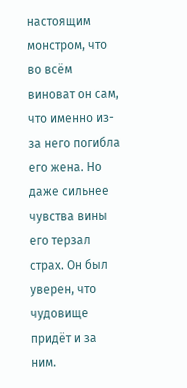настоящим монстром, что во всём виноват он сам, что именно из-за него погибла его жена. Но даже сильнее чувства вины его терзал страх. Он был уверен, что чудовище придёт и за ним.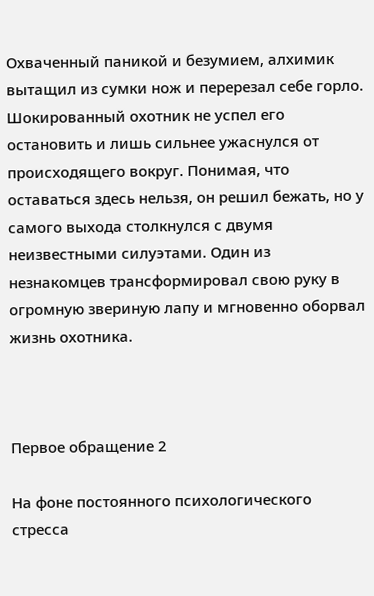Охваченный паникой и безумием, алхимик вытащил из сумки нож и перерезал себе горло. Шокированный охотник не успел его остановить и лишь сильнее ужаснулся от происходящего вокруг. Понимая, что оставаться здесь нельзя, он решил бежать, но у самого выхода столкнулся с двумя неизвестными силуэтами. Один из незнакомцев трансформировал свою руку в огромную звериную лапу и мгновенно оборвал жизнь охотника.



Первое обращение 2

На фоне постоянного психологического стресса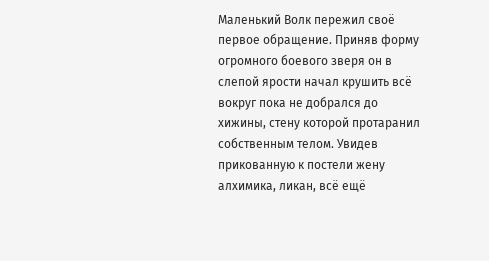Маленький Волк пережил своё первое обращение. Приняв форму огромного боевого зверя он в слепой ярости начал крушить всё вокруг пока не добрался до хижины, стену которой протаранил собственным телом. Увидев прикованную к постели жену алхимика, ликан, всё ещё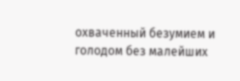охваченный безумием и голодом без малейших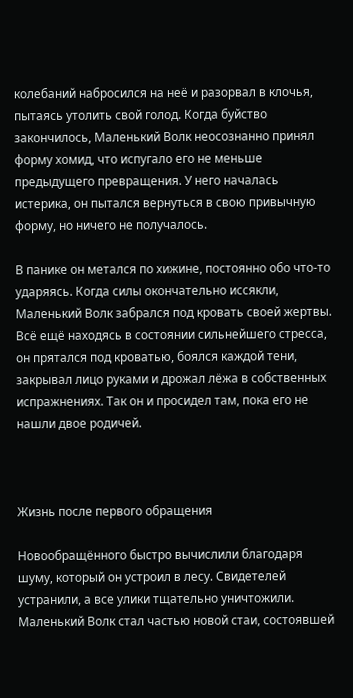колебаний набросился на неё и разорвал в клочья, пытаясь утолить свой голод. Когда буйство закончилось, Маленький Волк неосознанно принял форму хомид, что испугало его не меньше предыдущего превращения. У него началась истерика, он пытался вернуться в свою привычную форму, но ничего не получалось.

В панике он метался по хижине, постоянно обо что-то ударяясь. Когда силы окончательно иссякли, Маленький Волк забрался под кровать своей жертвы. Всё ещё находясь в состоянии сильнейшего стресса, он прятался под кроватью, боялся каждой тени, закрывал лицо руками и дрожал лёжа в собственных испражнениях. Так он и просидел там, пока его не нашли двое родичей.



Жизнь после первого обращения

Новообращённого быстро вычислили благодаря шуму, который он устроил в лесу. Свидетелей устранили, а все улики тщательно уничтожили. Маленький Волк стал частью новой стаи, состоявшей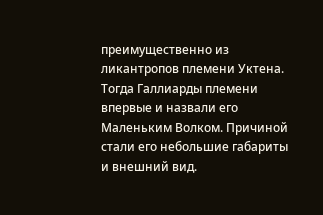преимущественно из ликантропов племени Уктена. Тогда Галлиарды племени впервые и назвали его Маленьким Волком. Причиной стали его небольшие габариты и внешний вид.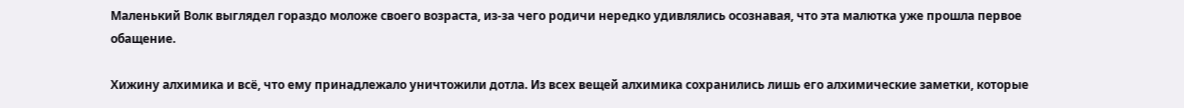Маленький Волк выглядел гораздо моложе своего возраста, из-за чего родичи нередко удивлялись осознавая, что эта малютка уже прошла первое обащение.

Хижину алхимика и всё, что ему принадлежало уничтожили дотла. Из всех вещей алхимика сохранились лишь его алхимические заметки, которые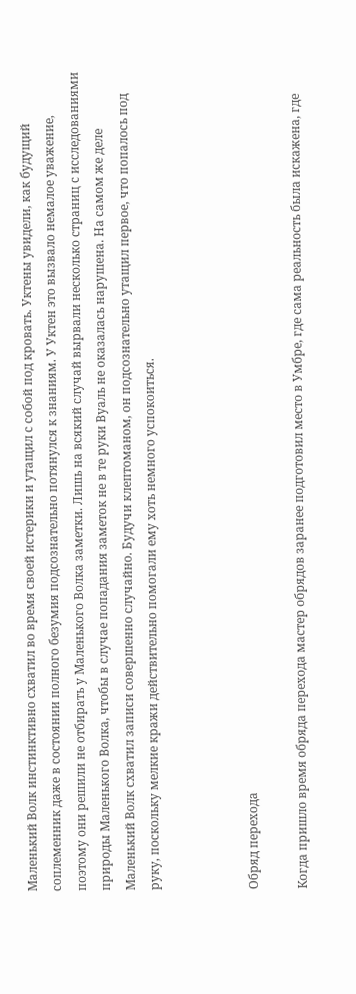Маленький Волк инстинктивно схватил во время своей истерики и утащил с собой под кровать. Уктены увидели, как будущий соплеменник даже в состоянии полного безумия подсознательно потянулся к знаниям. У Уктен это вызвало немалое уважение, поэтому они решили не отбирать у Маленького Волка заметки. Лишь на всякий случай вырвали несколько страниц с исследованиями природы Маленького Волка, чтобы в случае попадания заметок не в те руки Вуаль не оказалась нарушена. На самом же деле Маленький Волк схватил записи совершенно случайно. Будучи клептоманом, он подсознательно утащил первое, что попалось под руку, поскольку мелкие кражи действительно помогали ему хоть немного успокоиться.



Обряд перехода

Когда пришло время обряда перехода мастер обрядов заранее подготовил место в Умбре, где сама реальность была искажена, где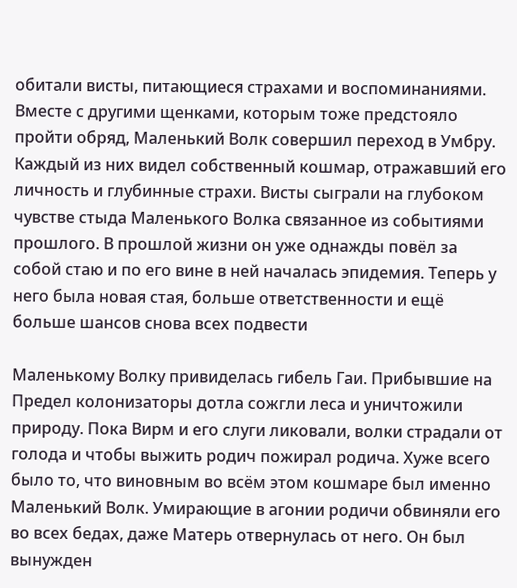обитали висты, питающиеся страхами и воспоминаниями. Вместе с другими щенками, которым тоже предстояло пройти обряд, Маленький Волк совершил переход в Умбру. Каждый из них видел собственный кошмар, отражавший его личность и глубинные страхи. Висты сыграли на глубоком чувстве стыда Маленького Волка связанное из событиями прошлого. В прошлой жизни он уже однажды повёл за собой стаю и по его вине в ней началась эпидемия. Теперь у него была новая стая, больше ответственности и ещё больше шансов снова всех подвести

Маленькому Волку привиделась гибель Гаи. Прибывшие на Предел колонизаторы дотла сожгли леса и уничтожили природу. Пока Вирм и его слуги ликовали, волки страдали от голода и чтобы выжить родич пожирал родича. Хуже всего было то, что виновным во всём этом кошмаре был именно Маленький Волк. Умирающие в агонии родичи обвиняли его во всех бедах, даже Матерь отвернулась от него. Он был вынужден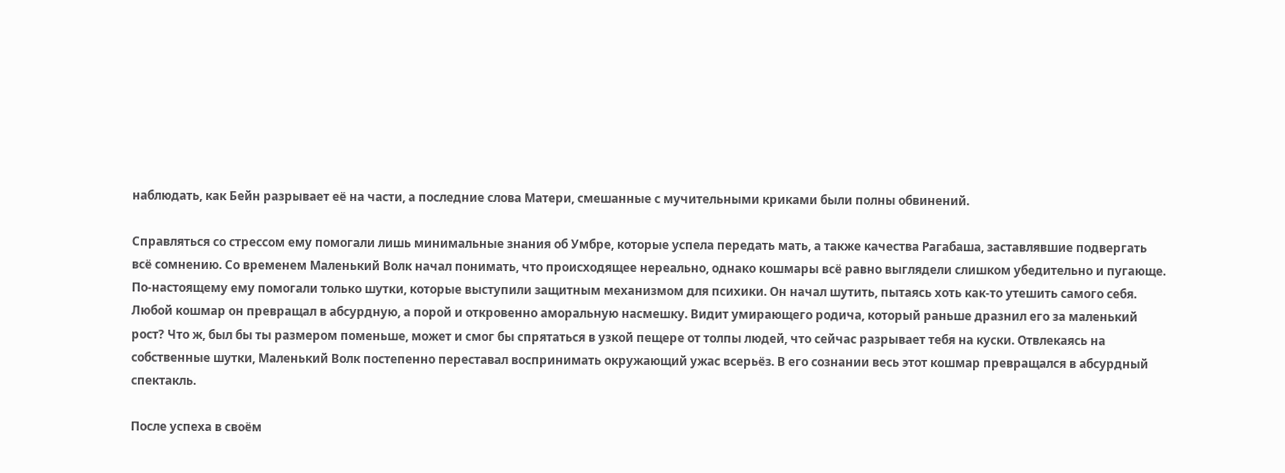наблюдать, как Бейн разрывает её на части, а последние слова Матери, смешанные с мучительными криками были полны обвинений.

Справляться со стрессом ему помогали лишь минимальные знания об Умбре, которые успела передать мать, а также качества Рагабаша, заставлявшие подвергать всё сомнению. Со временем Маленький Волк начал понимать, что происходящее нереально, однако кошмары всё равно выглядели слишком убедительно и пугающе. По-настоящему ему помогали только шутки, которые выступили защитным механизмом для психики. Он начал шутить, пытаясь хоть как-то утешить самого себя. Любой кошмар он превращал в абсурдную, а порой и откровенно аморальную насмешку. Видит умирающего родича, который раньше дразнил его за маленький рост? Что ж, был бы ты размером поменьше, может и смог бы спрятаться в узкой пещере от толпы людей, что сейчас разрывает тебя на куски. Отвлекаясь на собственные шутки, Маленький Волк постепенно переставал воспринимать окружающий ужас всерьёз. В его сознании весь этот кошмар превращался в абсурдный спектакль.

После успеха в своём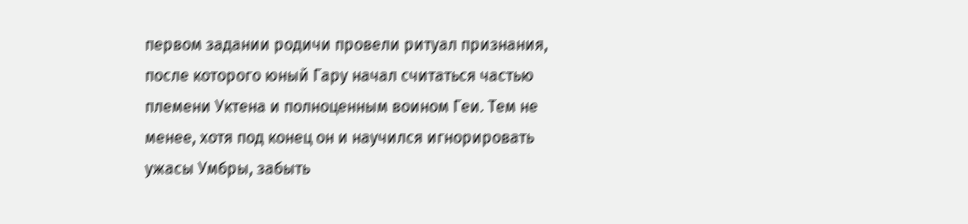первом задании родичи провели ритуал признания, после которого юный Гару начал считаться частью племени Уктена и полноценным воином Геи. Тем не менее, хотя под конец он и научился игнорировать ужасы Умбры, забыть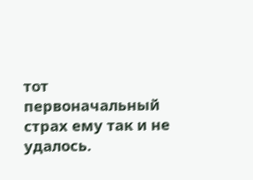тот первоначальный страх ему так и не удалось.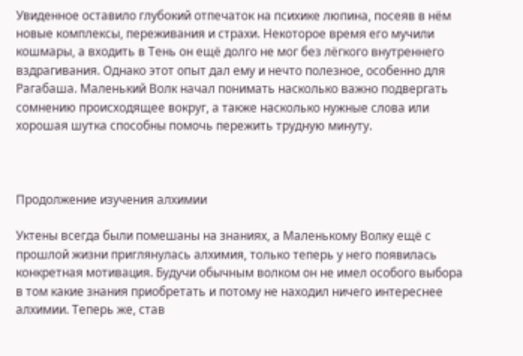Увиденное оставило глубокий отпечаток на психике люпина, посеяв в нём новые комплексы, переживания и страхи. Некоторое время его мучили кошмары, а входить в Тень он ещё долго не мог без лёгкого внутреннего вздрагивания. Однако этот опыт дал ему и нечто полезное, особенно для Рагабаша. Маленький Волк начал понимать насколько важно подвергать сомнению происходящее вокруг, а также насколько нужные слова или хорошая шутка способны помочь пережить трудную минуту.



Продолжение изучения алхимии

Уктены всегда были помешаны на знаниях, а Маленькому Волку ещё с прошлой жизни приглянулась алхимия, только теперь у него появилась конкретная мотивация. Будучи обычным волком он не имел особого выбора в том какие знания приобретать и потому не находил ничего интереснее алхимии. Теперь же, став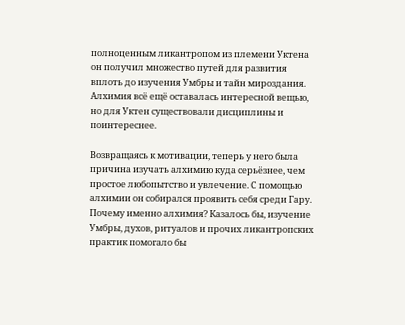полноценным ликантропом из племени Уктена он получил множество путей для развития вплоть до изучения Умбры и тайн мироздания. Алхимия всё ещё оставалась интересной вещью, но для Уктен существовали дисциплины и поинтереснее.

Возвращаясь к мотивации, теперь у него была причина изучать алхимию куда серьёзнее, чем простое любопытство и увлечение. С помощью алхимии он собирался проявить себя среди Гару. Почему именно алхимия? Казалось бы, изучение Умбры, духов, ритуалов и прочих ликантропских практик помогало бы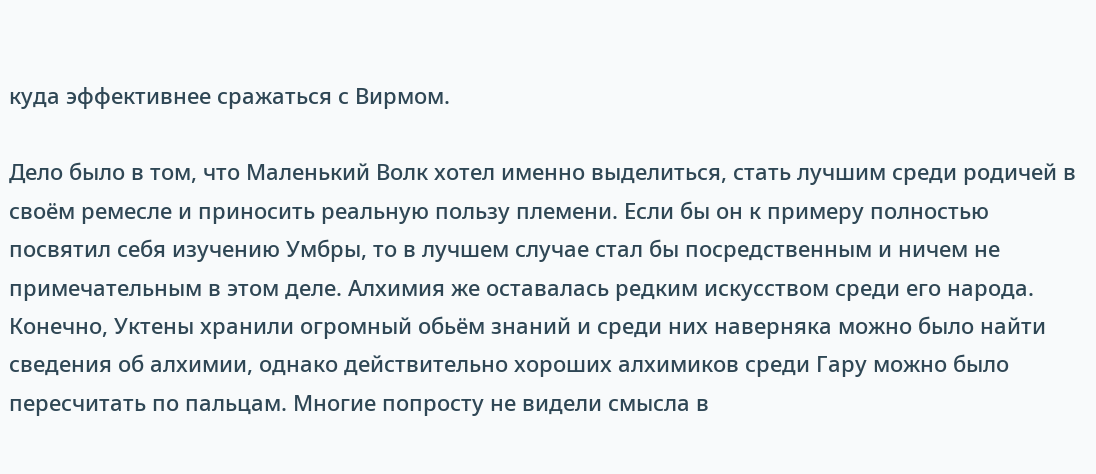куда эффективнее сражаться с Вирмом.

Дело было в том, что Маленький Волк хотел именно выделиться, стать лучшим среди родичей в своём ремесле и приносить реальную пользу племени. Если бы он к примеру полностью посвятил себя изучению Умбры, то в лучшем случае стал бы посредственным и ничем не примечательным в этом деле. Алхимия же оставалась редким искусством среди его народа. Конечно, Уктены хранили огромный обьём знаний и среди них наверняка можно было найти сведения об алхимии, однако действительно хороших алхимиков среди Гару можно было пересчитать по пальцам. Многие попросту не видели смысла в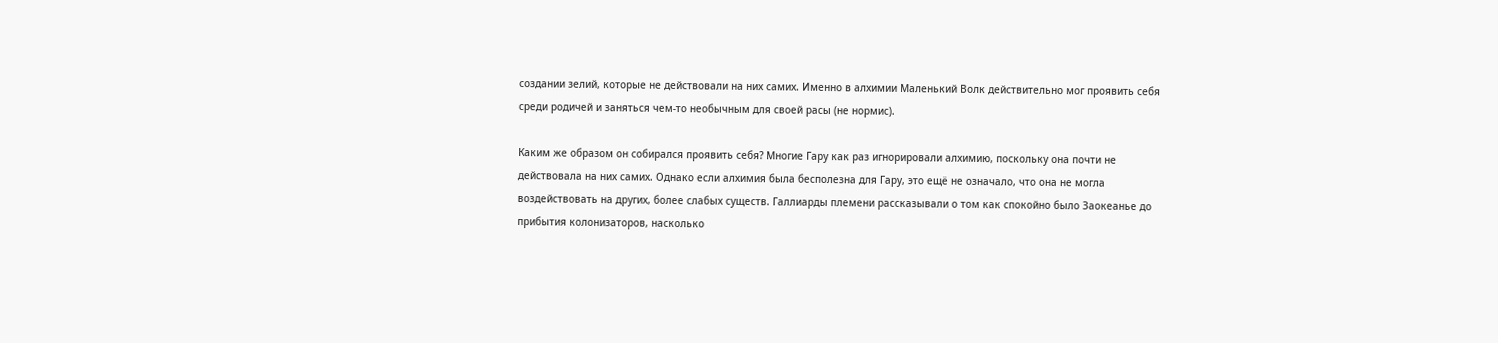создании зелий, которые не действовали на них самих. Именно в алхимии Маленький Волк действительно мог проявить себя среди родичей и заняться чем-то необычным для своей расы (не нормис).

Каким же образом он собирался проявить себя? Многие Гару как раз игнорировали алхимию, поскольку она почти не действовала на них самих. Однако если алхимия была бесполезна для Гару, это ещё не означало, что она не могла воздействовать на других, более слабых существ. Галлиарды племени рассказывали о том как спокойно было Заокеанье до прибытия колонизаторов, насколько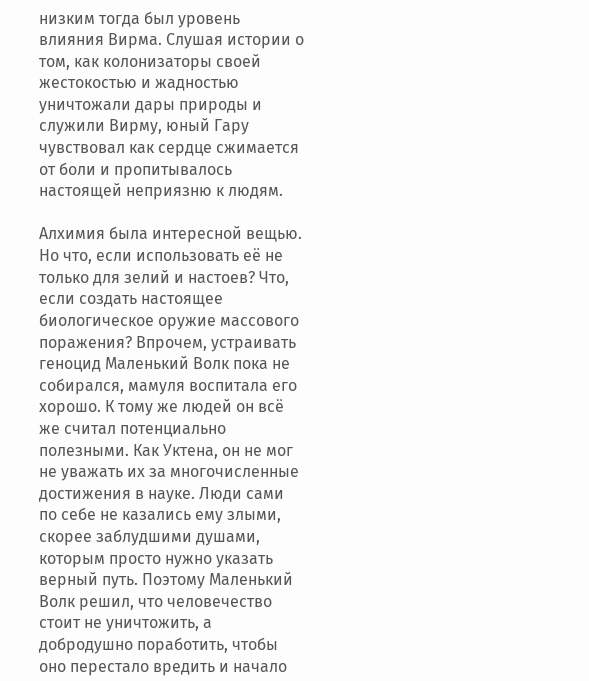низким тогда был уровень влияния Вирма. Слушая истории о том, как колонизаторы своей жестокостью и жадностью уничтожали дары природы и служили Вирму, юный Гару чувствовал как сердце сжимается от боли и пропитывалось настоящей неприязню к людям.

Алхимия была интересной вещью. Но что, если использовать её не только для зелий и настоев? Что, если создать настоящее биологическое оружие массового поражения? Впрочем, устраивать геноцид Маленький Волк пока не собирался, мамуля воспитала его хорошо. К тому же людей он всё же считал потенциально полезными. Как Уктена, он не мог не уважать их за многочисленные достижения в науке. Люди сами по себе не казались ему злыми, скорее заблудшими душами, которым просто нужно указать верный путь. Поэтому Маленький Волк решил, что человечество стоит не уничтожить, а добродушно поработить, чтобы оно перестало вредить и начало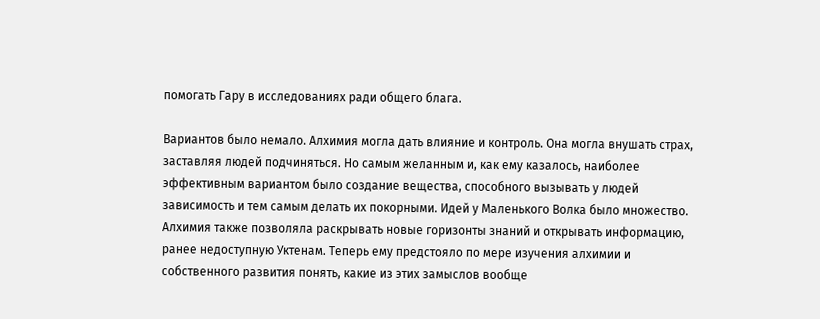помогать Гару в исследованиях ради общего блага.

Вариантов было немало. Алхимия могла дать влияние и контроль. Она могла внушать страх, заставляя людей подчиняться. Но самым желанным и, как ему казалось, наиболее эффективным вариантом было создание вещества, способного вызывать у людей зависимость и тем самым делать их покорными. Идей у Маленького Волка было множество. Алхимия также позволяла раскрывать новые горизонты знаний и открывать информацию, ранее недоступную Уктенам. Теперь ему предстояло по мере изучения алхимии и собственного развития понять, какие из этих замыслов вообще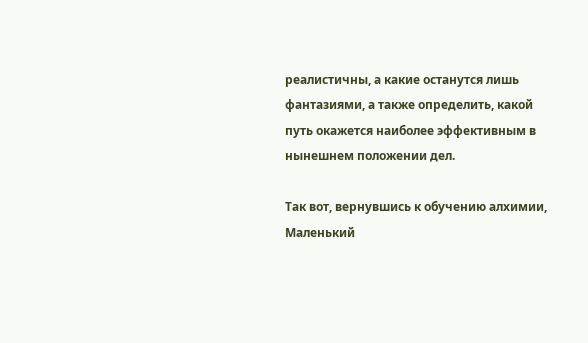реалистичны, а какие останутся лишь фантазиями, а также определить, какой путь окажется наиболее эффективным в нынешнем положении дел.

Так вот, вернувшись к обучению алхимии, Маленький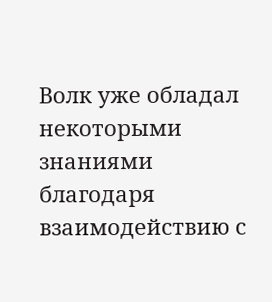Волк уже обладал некоторыми знаниями благодаря взаимодействию с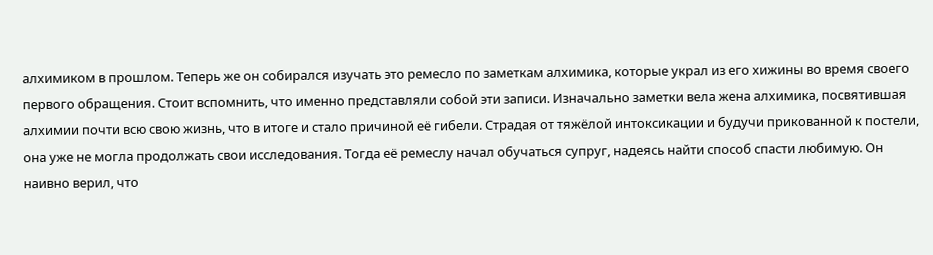алхимиком в прошлом. Теперь же он собирался изучать это ремесло по заметкам алхимика, которые украл из его хижины во время своего первого обращения. Стоит вспомнить, что именно представляли собой эти записи. Изначально заметки вела жена алхимика, посвятившая алхимии почти всю свою жизнь, что в итоге и стало причиной её гибели. Страдая от тяжёлой интоксикации и будучи прикованной к постели, она уже не могла продолжать свои исследования. Тогда её ремеслу начал обучаться супруг, надеясь найти способ спасти любимую. Он наивно верил, что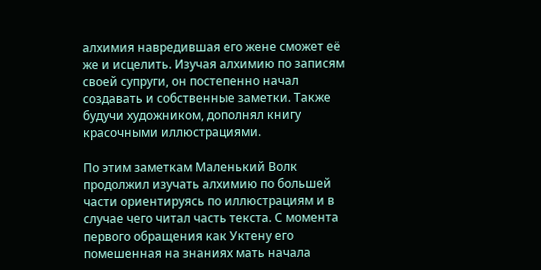алхимия навредившая его жене сможет её же и исцелить. Изучая алхимию по записям своей супруги, он постепенно начал создавать и собственные заметки. Также будучи художником, дополнял книгу красочными иллюстрациями.

По этим заметкам Маленький Волк продолжил изучать алхимию по большей части ориентируясь по иллюстрациям и в случае чего читал часть текста. С момента первого обращения как Уктену его помешенная на знаниях мать начала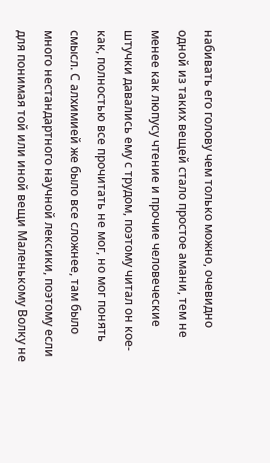набивать его голову чем только можно, очевидно одной из таких вещей стало простое амани, тем не менее как люпусу чтение и прочие человеческие штучки давались ему с трудом, поэтому читал он кое-как, полностью все прочитать не мог, но мог понять смысл. С алхимией же было все сложнее, там было много нестандартного научной лексики, поэтому если для понимая той или иной вещи Маленькому Волку не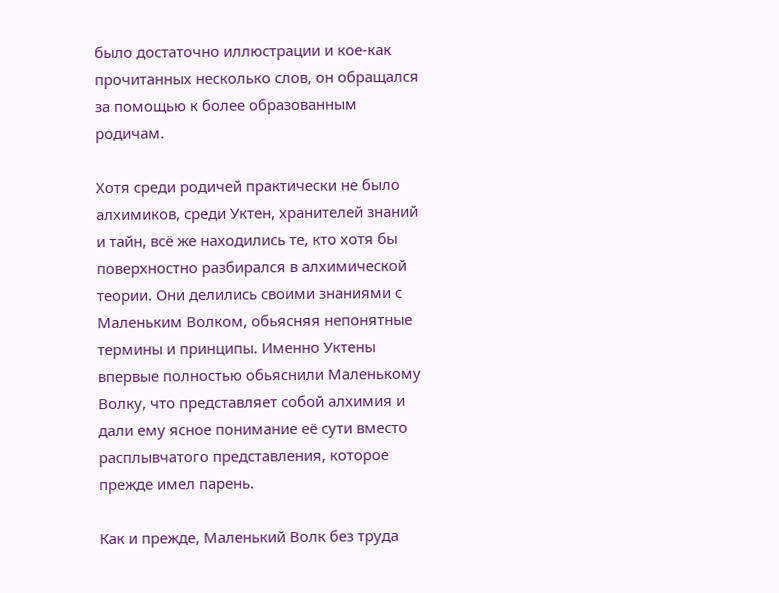было достаточно иллюстрации и кое-как прочитанных несколько слов, он обращался за помощью к более образованным родичам.

Хотя среди родичей практически не было алхимиков, среди Уктен, хранителей знаний и тайн, всё же находились те, кто хотя бы поверхностно разбирался в алхимической теории. Они делились своими знаниями с Маленьким Волком, обьясняя непонятные термины и принципы. Именно Уктены впервые полностью обьяснили Маленькому Волку, что представляет собой алхимия и дали ему ясное понимание её сути вместо расплывчатого представления, которое прежде имел парень.

Как и прежде, Маленький Волк без труда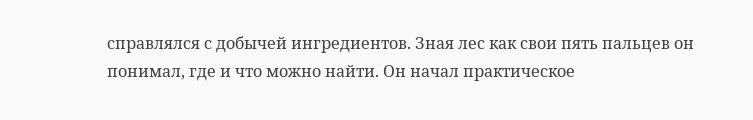справлялся с добычей ингредиентов. Зная лес как свои пять пальцев он понимал, где и что можно найти. Он начал практическое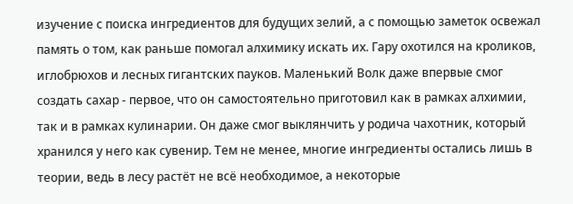изучение с поиска ингредиентов для будущих зелий, а с помощью заметок освежал память о том, как раньше помогал алхимику искать их. Гару охотился на кроликов, иглобрюхов и лесных гигантских пауков. Маленький Волк даже впервые смог создать сахар - первое, что он самостоятельно приготовил как в рамках алхимии, так и в рамках кулинарии. Он даже смог выклянчить у родича чахотник, который хранился у него как сувенир. Тем не менее, многие ингредиенты остались лишь в теории, ведь в лесу растёт не всё необходимое, а некоторые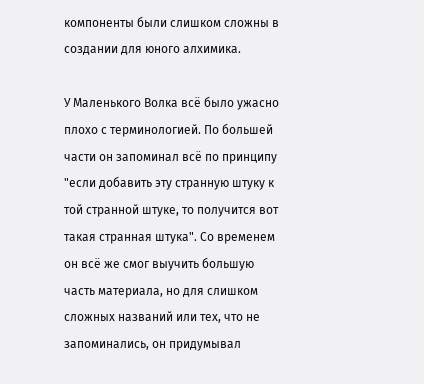компоненты были слишком сложны в создании для юного алхимика.

У Маленького Волка всё было ужасно плохо с терминологией. По большей части он запоминал всё по принципу "если добавить эту странную штуку к той странной штуке, то получится вот такая странная штука". Со временем он всё же смог выучить большую часть материала, но для слишком сложных названий или тех, что не запоминались, он придумывал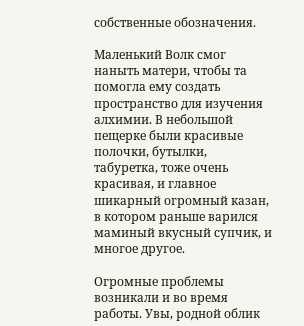собственные обозначения.

Маленький Волк смог наныть матери, чтобы та помогла ему создать пространство для изучения алхимии. В небольшой пещерке были красивые полочки, бутылки, табуретка, тоже очень красивая, и главное шикарный огромный казан, в котором раньше варился маминый вкусный супчик, и многое другое.

Огромные проблемы возникали и во время работы. Увы, родной облик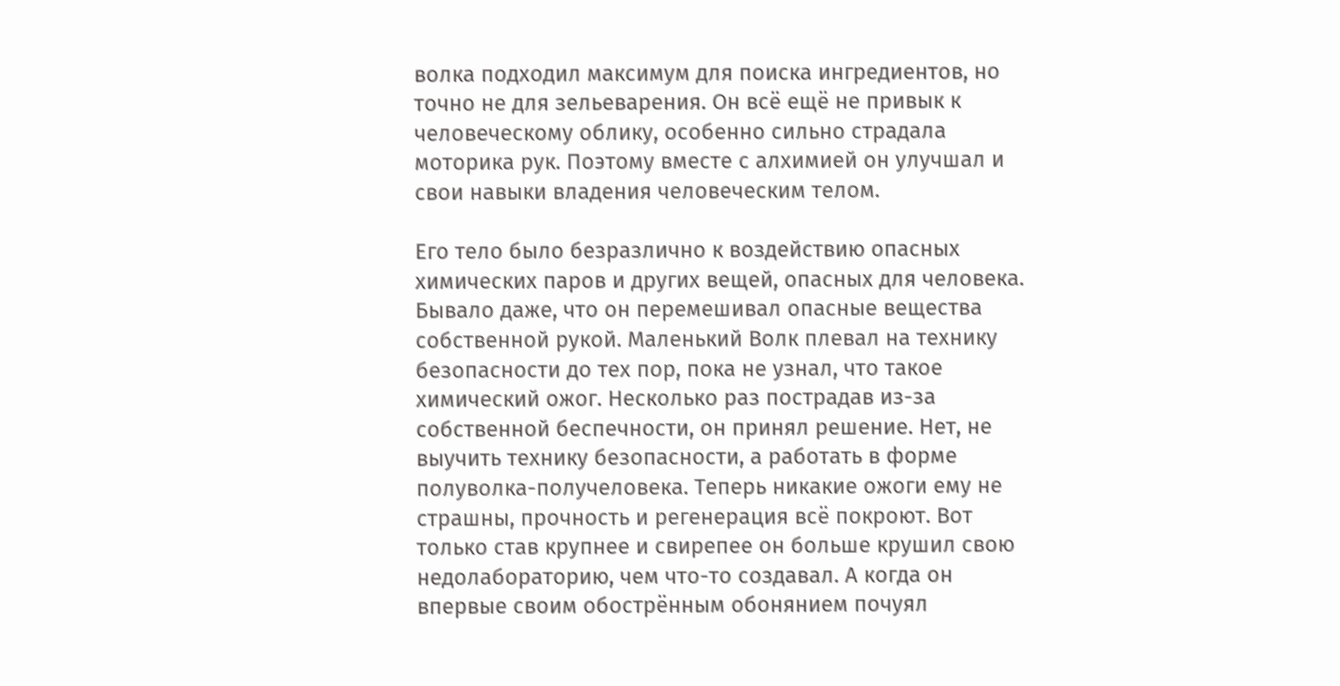волка подходил максимум для поиска ингредиентов, но точно не для зельеварения. Он всё ещё не привык к человеческому облику, особенно сильно страдала моторика рук. Поэтому вместе с алхимией он улучшал и свои навыки владения человеческим телом.

Его тело было безразлично к воздействию опасных химических паров и других вещей, опасных для человека. Бывало даже, что он перемешивал опасные вещества собственной рукой. Маленький Волк плевал на технику безопасности до тех пор, пока не узнал, что такое химический ожог. Несколько раз пострадав из-за собственной беспечности, он принял решение. Нет, не выучить технику безопасности, а работать в форме полуволка-получеловека. Теперь никакие ожоги ему не страшны, прочность и регенерация всё покроют. Вот только став крупнее и свирепее он больше крушил свою недолабораторию, чем что-то создавал. А когда он впервые своим обострённым обонянием почуял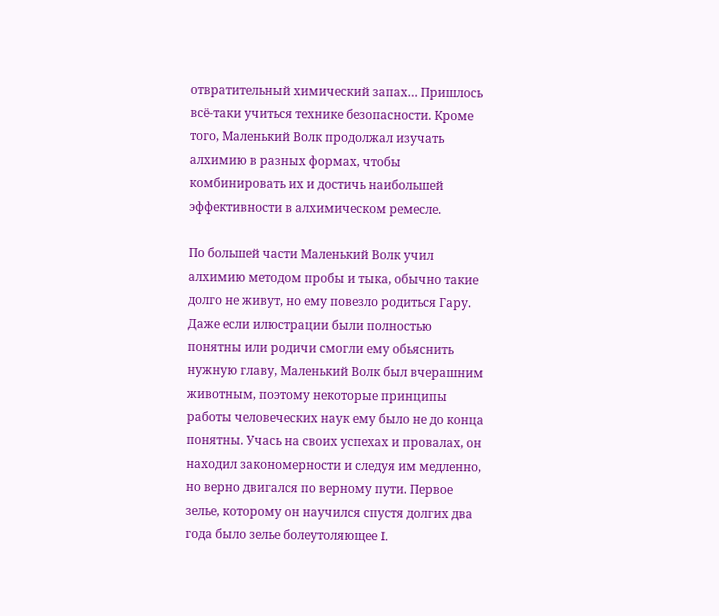отвратительный химический запах… Пришлось всё-таки учиться технике безопасности. Кроме того, Маленький Волк продолжал изучать алхимию в разных формах, чтобы комбинировать их и достичь наибольшей эффективности в алхимическом ремесле.

По большей части Маленький Волк учил алхимию методом пробы и тыка, обычно такие долго не живут, но ему повезло родиться Гару. Даже если илюстрации были полностью понятны или родичи смогли ему обьяснить нужную главу, Маленький Волк был вчерашним животным, поэтому некоторые принципы работы человеческих наук ему было не до конца понятны. Учась на своих успехах и провалах, он находил закономерности и следуя им медленно, но верно двигался по верному пути. Первое зелье, которому он научился спустя долгих два года было зелье болеутоляющее I.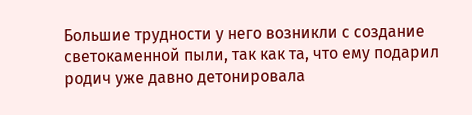Большие трудности у него возникли с создание светокаменной пыли, так как та, что ему подарил родич уже давно детонировала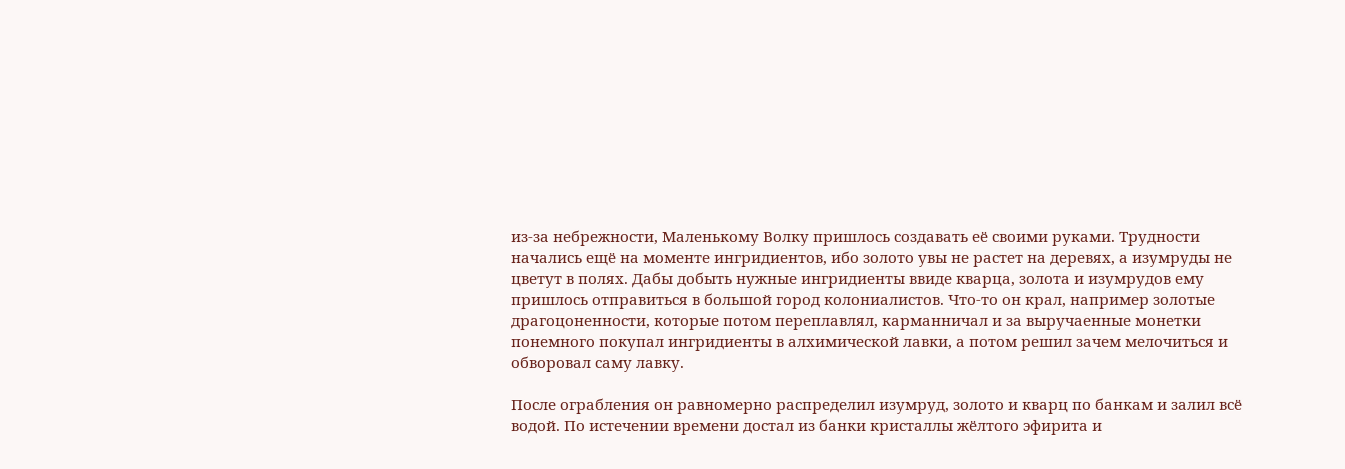из-за небрежности, Маленькому Волку пришлось создавать её своими руками. Трудности начались ещё на моменте ингридиентов, ибо золото увы не растет на деревях, а изумруды не цветут в полях. Дабы добыть нужные ингридиенты ввиде кварца, золота и изумрудов ему пришлось отправиться в большой город колониалистов. Что-то он крал, например золотые драгоцоненности, которые потом переплавлял, карманничал и за выручаенные монетки понемного покупал ингридиенты в алхимической лавки, а потом решил зачем мелочиться и обворовал саму лавку.

После ограбления он равномерно распределил изумруд, золото и кварц по банкам и залил всё водой. По истечении времени достал из банки кристаллы жёлтого эфирита и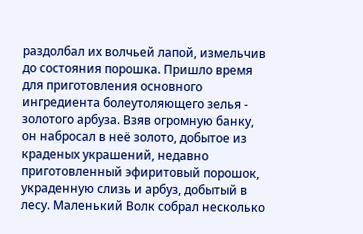раздолбал их волчьей лапой, измельчив до состояния порошка. Пришло время для приготовления основного ингредиента болеутоляющего зелья - золотого арбуза. Взяв огромную банку, он набросал в неё золото, добытое из краденых украшений, недавно приготовленный эфиритовый порошок, украденную слизь и арбуз, добытый в лесу. Маленький Волк собрал несколько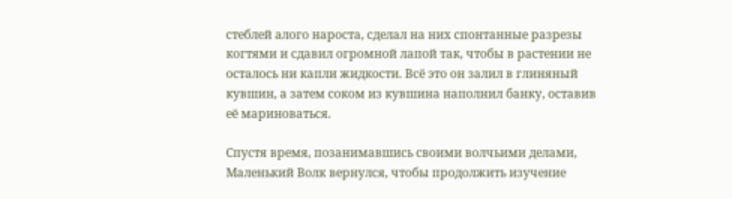стеблей алого нароста, сделал на них спонтанные разрезы когтями и сдавил огромной лапой так, чтобы в растении не осталось ни капли жидкости. Всё это он залил в глиняный кувшин, а затем соком из кувшина наполнил банку, оставив её мариноваться.

Спустя время, позанимавшись своими волчьими делами, Маленький Волк вернулся, чтобы продолжить изучение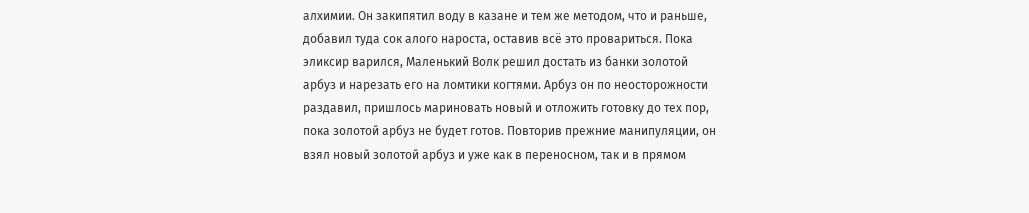алхимии. Он закипятил воду в казане и тем же методом, что и раньше, добавил туда сок алого нароста, оставив всё это провариться. Пока эликсир варился, Маленький Волк решил достать из банки золотой арбуз и нарезать его на ломтики когтями. Арбуз он по неосторожности раздавил, пришлось мариновать новый и отложить готовку до тех пор, пока золотой арбуз не будет готов. Повторив прежние манипуляции, он взял новый золотой арбуз и уже как в переносном, так и в прямом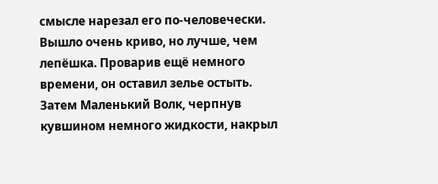смысле нарезал его по-человечески. Вышло очень криво, но лучше, чем лепёшка. Проварив ещё немного времени, он оставил зелье остыть. Затем Маленький Волк, черпнув кувшином немного жидкости, накрыл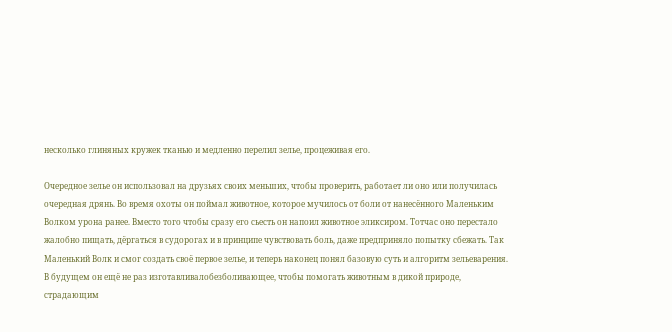несколько глиняных кружек тканью и медленно перелил зелье, процеживая его.

Очередное зелье он использовал на друзьях своих меньших, чтобы проверить, работает ли оно или получилась очередная дрянь. Во время охоты он поймал животное, которое мучилось от боли от нанесённого Маленьким Волком урона ранее. Вместо того чтобы сразу его сьесть он напоил животное эликсиром. Тотчас оно перестало жалобно пищать, дёргаться в судорогах и в принципе чувствовать боль, даже предприняло попытку сбежать. Так Маленький Волк и смог создать своё первое зелье, и теперь наконец понял базовую суть и алгоритм зельеварения. В будущем он ещё не раз изготавливалобезболивающее, чтобы помогать животным в дикой природе, страдающим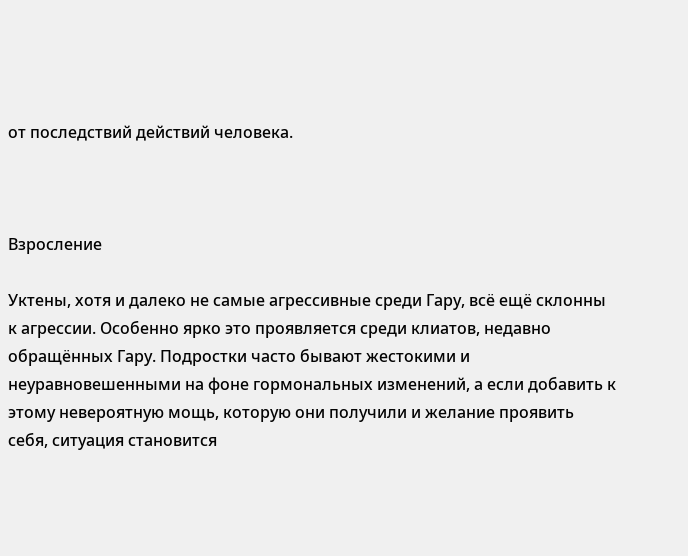от последствий действий человека.



Взросление

Уктены, хотя и далеко не самые агрессивные среди Гару, всё ещё склонны к агрессии. Особенно ярко это проявляется среди клиатов, недавно обращённых Гару. Подростки часто бывают жестокими и неуравновешенными на фоне гормональных изменений, а если добавить к этому невероятную мощь, которую они получили и желание проявить себя, ситуация становится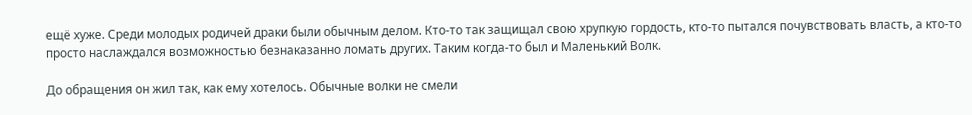ещё хуже. Среди молодых родичей драки были обычным делом. Кто-то так защищал свою хрупкую гордость, кто-то пытался почувствовать власть, а кто-то просто наслаждался возможностью безнаказанно ломать других. Таким когда-то был и Маленький Волк.

До обращения он жил так, как ему хотелось. Обычные волки не смели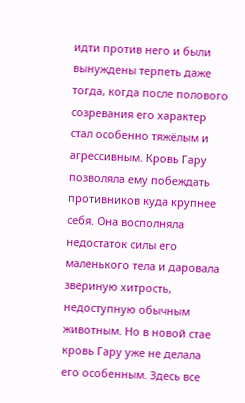идти против него и были вынуждены терпеть даже тогда, когда после полового созревания его характер стал особенно тяжёлым и агрессивным. Кровь Гару позволяла ему побеждать противников куда крупнее себя. Она восполняла недостаток силы его маленького тела и даровала звериную хитрость, недоступную обычным животным. Но в новой стае кровь Гару уже не делала его особенным. Здесь все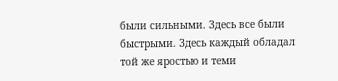были сильными. Здесь все были быстрыми. Здесь каждый обладал той же яростью и теми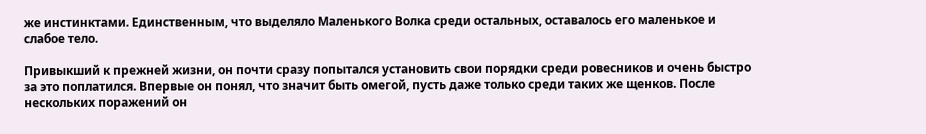же инстинктами. Единственным, что выделяло Маленького Волка среди остальных, оставалось его маленькое и слабое тело.

Привыкший к прежней жизни, он почти сразу попытался установить свои порядки среди ровесников и очень быстро за это поплатился. Впервые он понял, что значит быть омегой, пусть даже только среди таких же щенков. После нескольких поражений он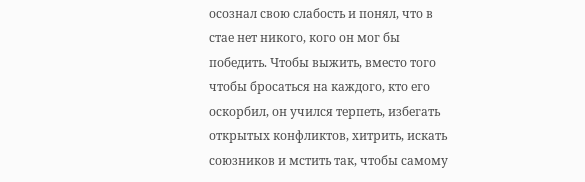осознал свою слабость и понял, что в стае нет никого, кого он мог бы победить. Чтобы выжить, вместо того чтобы бросаться на каждого, кто его оскорбил, он учился терпеть, избегать открытых конфликтов, хитрить, искать союзников и мстить так, чтобы самому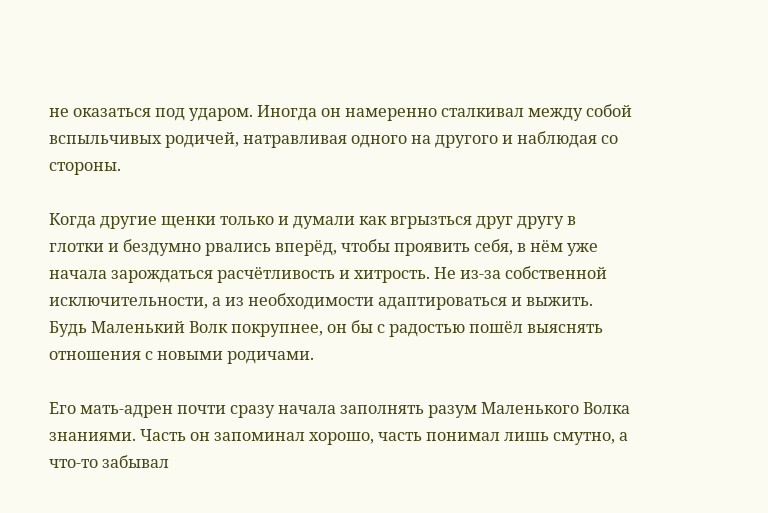не оказаться под ударом. Иногда он намеренно сталкивал между собой вспыльчивых родичей, натравливая одного на другого и наблюдая со стороны.

Когда другие щенки только и думали как вгрызться друг другу в глотки и бездумно рвались вперёд, чтобы проявить себя, в нём уже начала зарождаться расчётливость и хитрость. Не из-за собственной исключительности, а из необходимости адаптироваться и выжить. Будь Маленький Волк покрупнее, он бы с радостью пошёл выяснять отношения с новыми родичами.

Его мать-адрен почти сразу начала заполнять разум Маленького Волка знаниями. Часть он запоминал хорошо, часть понимал лишь смутно, а что-то забывал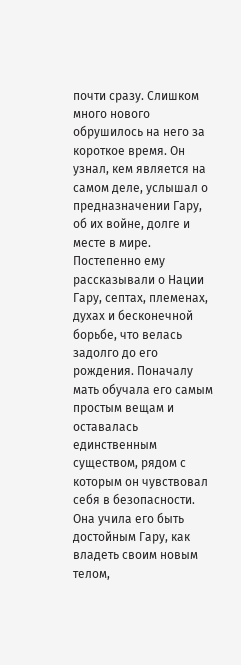почти сразу. Слишком много нового обрушилось на него за короткое время. Он узнал, кем является на самом деле, услышал о предназначении Гару, об их войне, долге и месте в мире. Постепенно ему рассказывали о Нации Гару, септах, племенах, духах и бесконечной борьбе, что велась задолго до его рождения. Поначалу мать обучала его самым простым вещам и оставалась единственным существом, рядом с которым он чувствовал себя в безопасности. Она учила его быть достойным Гару, как владеть своим новым телом,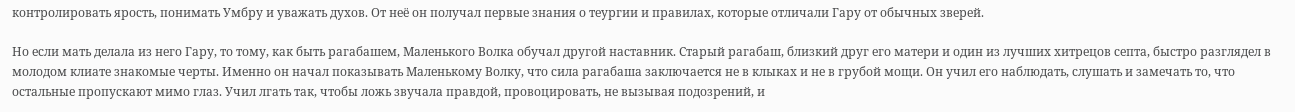контролировать ярость, понимать Умбру и уважать духов. От неё он получал первые знания о теургии и правилах, которые отличали Гару от обычных зверей.

Но если мать делала из него Гару, то тому, как быть рагабашем, Маленького Волка обучал другой наставник. Старый рагабаш, близкий друг его матери и один из лучших хитрецов септа, быстро разглядел в молодом клиате знакомые черты. Именно он начал показывать Маленькому Волку, что сила рагабаша заключается не в клыках и не в грубой мощи. Он учил его наблюдать, слушать и замечать то, что остальные пропускают мимо глаз. Учил лгать так, чтобы ложь звучала правдой, провоцировать, не вызывая подозрений, и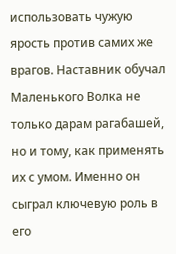использовать чужую ярость против самих же врагов. Наставник обучал Маленького Волка не только дарам рагабашей, но и тому, как применять их с умом. Именно он сыграл ключевую роль в его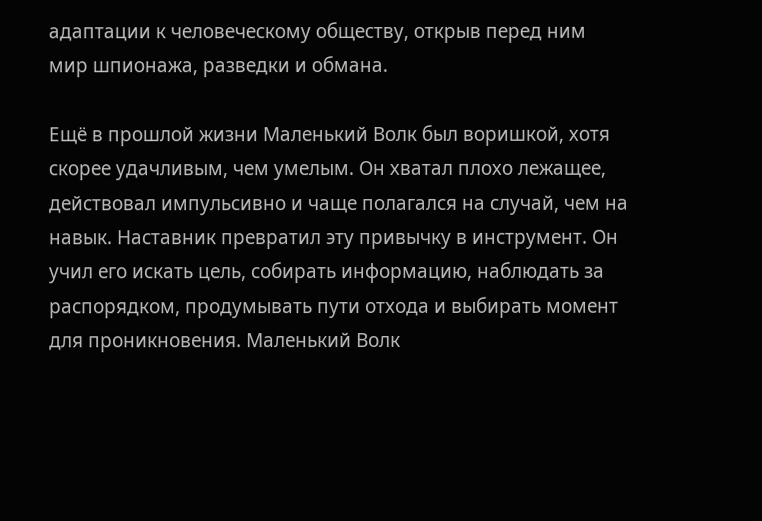адаптации к человеческому обществу, открыв перед ним мир шпионажа, разведки и обмана.

Ещё в прошлой жизни Маленький Волк был воришкой, хотя скорее удачливым, чем умелым. Он хватал плохо лежащее, действовал импульсивно и чаще полагался на случай, чем на навык. Наставник превратил эту привычку в инструмент. Он учил его искать цель, собирать информацию, наблюдать за распорядком, продумывать пути отхода и выбирать момент для проникновения. Маленький Волк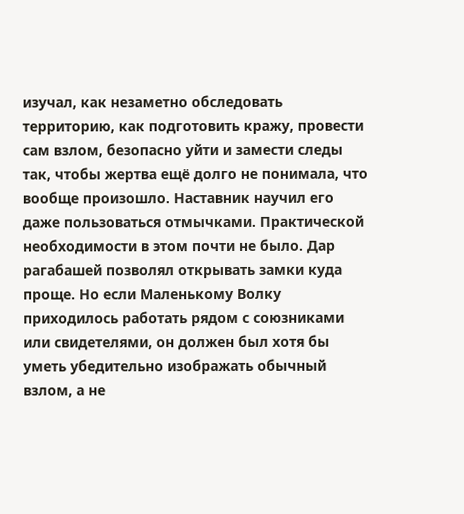изучал, как незаметно обследовать территорию, как подготовить кражу, провести сам взлом, безопасно уйти и замести следы так, чтобы жертва ещё долго не понимала, что вообще произошло. Наставник научил его даже пользоваться отмычками. Практической необходимости в этом почти не было. Дар рагабашей позволял открывать замки куда проще. Но если Маленькому Волку приходилось работать рядом с союзниками или свидетелями, он должен был хотя бы уметь убедительно изображать обычный взлом, а не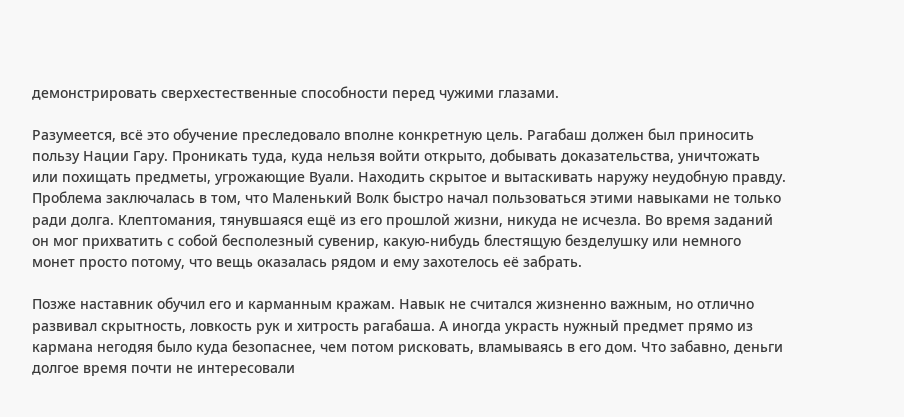демонстрировать сверхестественные способности перед чужими глазами.

Разумеется, всё это обучение преследовало вполне конкретную цель. Рагабаш должен был приносить пользу Нации Гару. Проникать туда, куда нельзя войти открыто, добывать доказательства, уничтожать или похищать предметы, угрожающие Вуали. Находить скрытое и вытаскивать наружу неудобную правду. Проблема заключалась в том, что Маленький Волк быстро начал пользоваться этими навыками не только ради долга. Клептомания, тянувшаяся ещё из его прошлой жизни, никуда не исчезла. Во время заданий он мог прихватить с собой бесполезный сувенир, какую-нибудь блестящую безделушку или немного монет просто потому, что вещь оказалась рядом и ему захотелось её забрать.

Позже наставник обучил его и карманным кражам. Навык не считался жизненно важным, но отлично развивал скрытность, ловкость рук и хитрость рагабаша. А иногда украсть нужный предмет прямо из кармана негодяя было куда безопаснее, чем потом рисковать, вламываясь в его дом. Что забавно, деньги долгое время почти не интересовали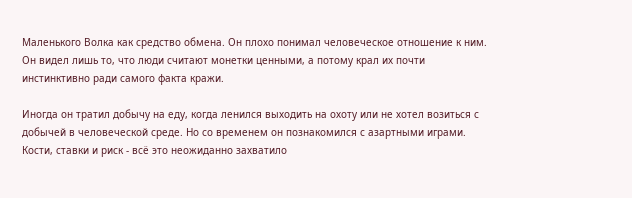Маленького Волка как средство обмена. Он плохо понимал человеческое отношение к ним. Он видел лишь то, что люди считают монетки ценными, а потому крал их почти инстинктивно ради самого факта кражи.

Иногда он тратил добычу на еду, когда ленился выходить на охоту или не хотел возиться с добычей в человеческой среде. Но со временем он познакомился с азартными играми. Кости, ставки и риск - всё это неожиданно захватило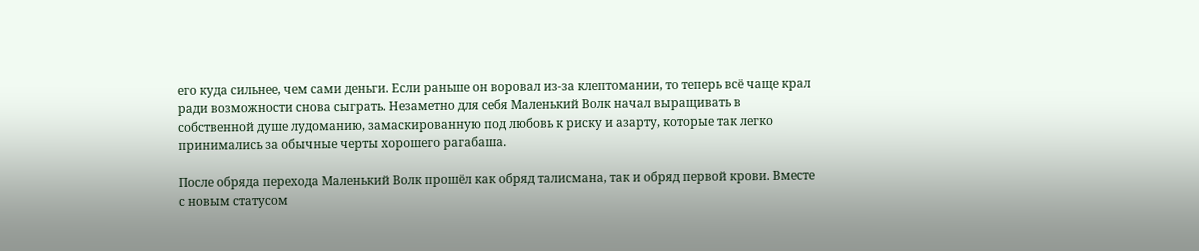его куда сильнее, чем сами деньги. Если раньше он воровал из-за клептомании, то теперь всё чаще крал ради возможности снова сыграть. Незаметно для себя Маленький Волк начал выращивать в собственной душе лудоманию, замаскированную под любовь к риску и азарту, которые так легко принимались за обычные черты хорошего рагабаша.

После обряда перехода Маленький Волк прошёл как обряд талисмана, так и обряд первой крови. Вместе с новым статусом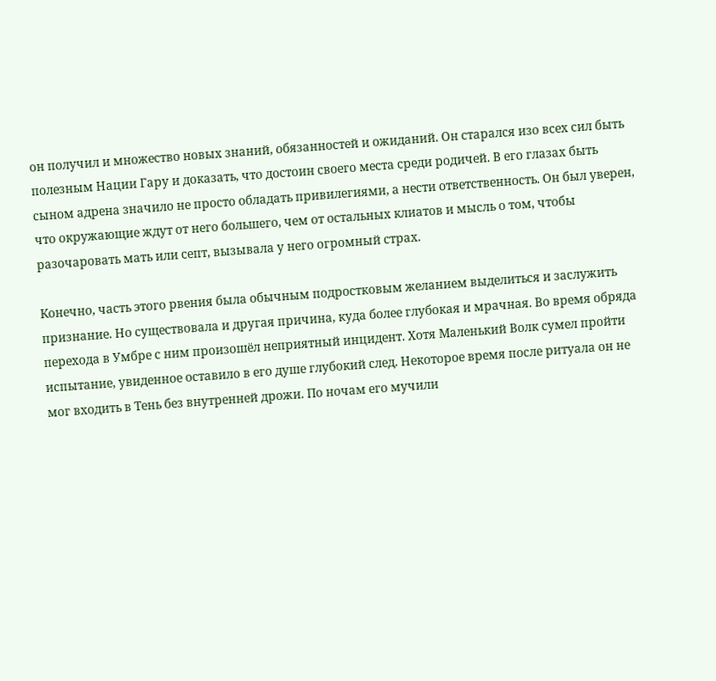он получил и множество новых знаний, обязанностей и ожиданий. Он старался изо всех сил быть полезным Нации Гару и доказать, что достоин своего места среди родичей. В его глазах быть сыном адрена значило не просто обладать привилегиями, а нести ответственность. Он был уверен, что окружающие ждут от него большего, чем от остальных клиатов и мысль о том, чтобы разочаровать мать или септ, вызывала у него огромный страх.

Конечно, часть этого рвения была обычным подростковым желанием выделиться и заслужить признание. Но существовала и другая причина, куда более глубокая и мрачная. Во время обряда перехода в Умбре с ним произошёл неприятный инцидент. Хотя Маленький Волк сумел пройти испытание, увиденное оставило в его душе глубокий след. Некоторое время после ритуала он не мог входить в Тень без внутренней дрожи. По ночам его мучили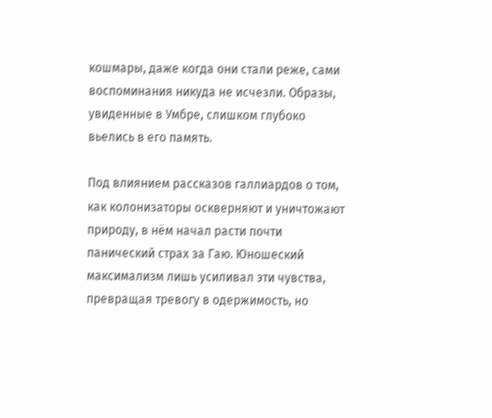кошмары, даже когда они стали реже, сами воспоминания никуда не исчезли. Образы, увиденные в Умбре, слишком глубоко вьелись в его память.

Под влиянием рассказов галлиардов о том, как колонизаторы оскверняют и уничтожают природу, в нём начал расти почти панический страх за Гаю. Юношеский максимализм лишь усиливал эти чувства, превращая тревогу в одержимость, но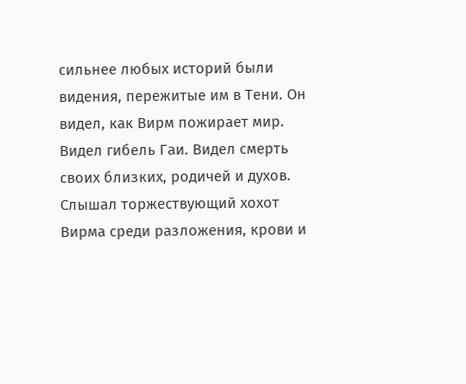сильнее любых историй были видения, пережитые им в Тени. Он видел, как Вирм пожирает мир. Видел гибель Гаи. Видел смерть своих близких, родичей и духов. Слышал торжествующий хохот Вирма среди разложения, крови и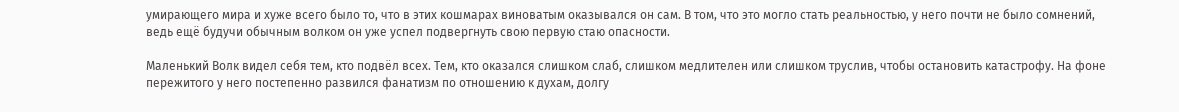умирающего мира и хуже всего было то, что в этих кошмарах виноватым оказывался он сам. В том, что это могло стать реальностью, у него почти не было сомнений, ведь ещё будучи обычным волком он уже успел подвергнуть свою первую стаю опасности.

Маленький Волк видел себя тем, кто подвёл всех. Тем, кто оказался слишком слаб, слишком медлителен или слишком труслив, чтобы остановить катастрофу. На фоне пережитого у него постепенно развился фанатизм по отношению к духам, долгу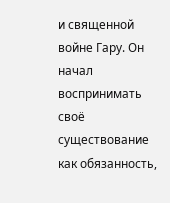и священной войне Гару. Он начал воспринимать своё существование как обязанность,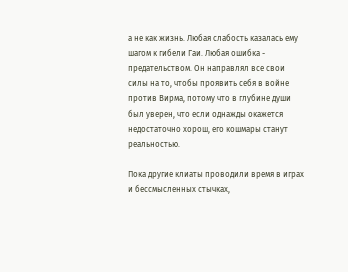а не как жизнь. Любая слабость казалась ему шагом к гибели Гаи. Любая ошибка - предательством. Он направлял все свои силы на то, чтобы проявить себя в войне против Вирма, потому что в глубине души был уверен, что если однажды окажется недостаточно хорош, его кошмары станут реальностью.

Пока другие клиаты проводили время в играх и бессмысленных стычках,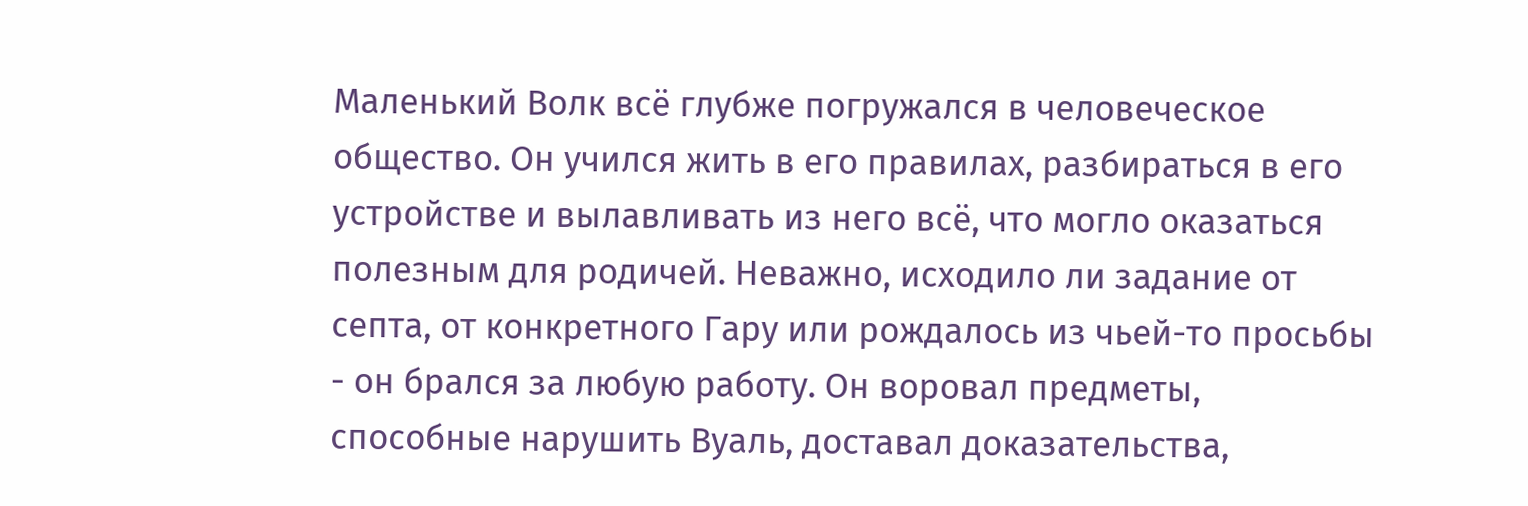Маленький Волк всё глубже погружался в человеческое общество. Он учился жить в его правилах, разбираться в его устройстве и вылавливать из него всё, что могло оказаться полезным для родичей. Неважно, исходило ли задание от септа, от конкретного Гару или рождалось из чьей-то просьбы - он брался за любую работу. Он воровал предметы, способные нарушить Вуаль, доставал доказательства,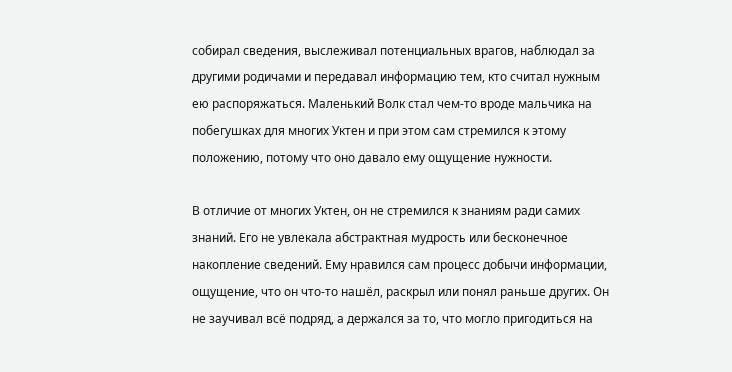собирал сведения, выслеживал потенциальных врагов, наблюдал за другими родичами и передавал информацию тем, кто считал нужным ею распоряжаться. Маленький Волк стал чем-то вроде мальчика на побегушках для многих Уктен и при этом сам стремился к этому положению, потому что оно давало ему ощущение нужности.

В отличие от многих Уктен, он не стремился к знаниям ради самих знаний. Его не увлекала абстрактная мудрость или бесконечное накопление сведений. Ему нравился сам процесс добычи информации, ощущение, что он что-то нашёл, раскрыл или понял раньше других. Он не заучивал всё подряд, а держался за то, что могло пригодиться на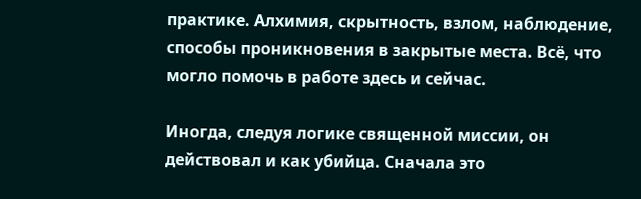практике. Алхимия, скрытность, взлом, наблюдение, способы проникновения в закрытые места. Всё, что могло помочь в работе здесь и сейчас.

Иногда, следуя логике священной миссии, он действовал и как убийца. Сначала это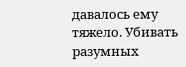давалось ему тяжело. Убивать разумных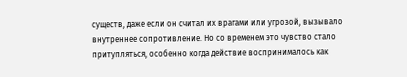существ, даже если он считал их врагами или угрозой, вызывало внутреннее сопротивление. Но со временем это чувство стало притупляться, особенно когда действие воспринималось как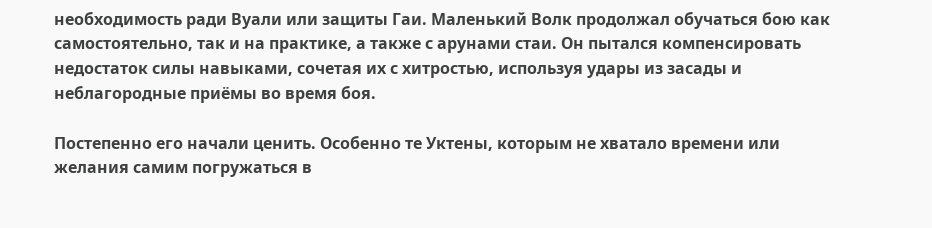необходимость ради Вуали или защиты Гаи. Маленький Волк продолжал обучаться бою как самостоятельно, так и на практике, а также с арунами стаи. Он пытался компенсировать недостаток силы навыками, сочетая их с хитростью, используя удары из засады и неблагородные приёмы во время боя.

Постепенно его начали ценить. Особенно те Уктены, которым не хватало времени или желания самим погружаться в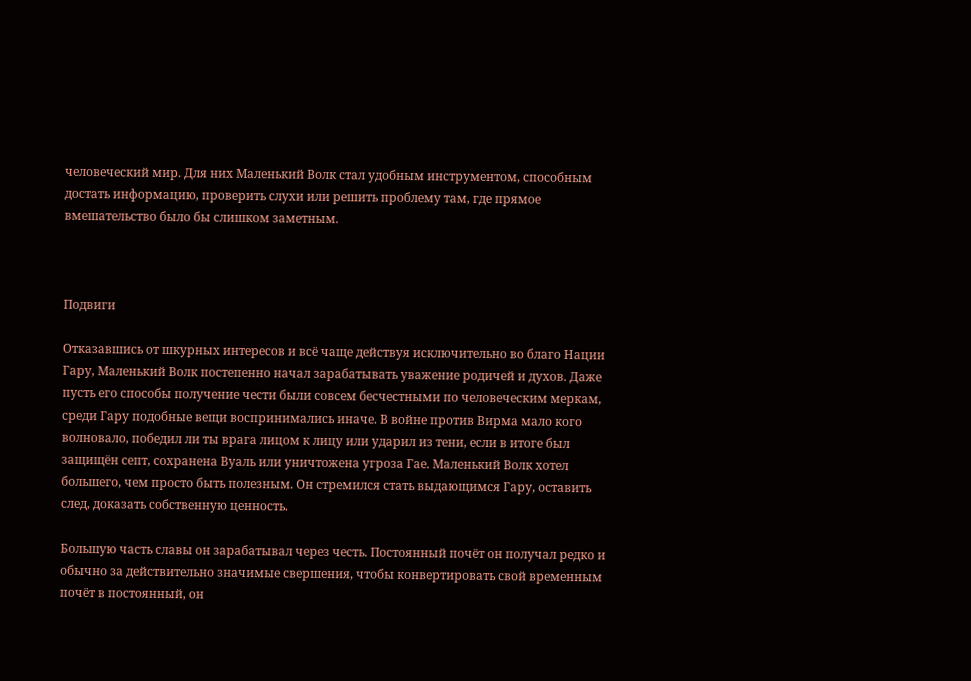человеческий мир. Для них Маленький Волк стал удобным инструментом, способным достать информацию, проверить слухи или решить проблему там, где прямое вмешательство было бы слишком заметным.



Подвиги

Отказавшись от шкурных интересов и всё чаще действуя исключительно во благо Нации Гару, Маленький Волк постепенно начал зарабатывать уважение родичей и духов. Даже пусть его способы получение чести были совсем бесчестными по человеческим меркам, среди Гару подобные вещи воспринимались иначе. В войне против Вирма мало кого волновало, победил ли ты врага лицом к лицу или ударил из тени, если в итоге был защищён септ, сохранена Вуаль или уничтожена угроза Гае. Маленький Волк хотел большего, чем просто быть полезным. Он стремился стать выдающимся Гару, оставить след, доказать собственную ценность.

Большую часть славы он зарабатывал через честь. Постоянный почёт он получал редко и обычно за действительно значимые свершения, чтобы конвертировать свой временным почёт в постоянный, он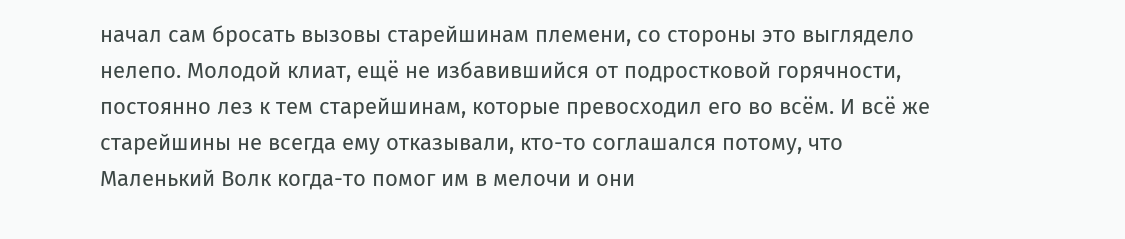начал сам бросать вызовы старейшинам племени, со стороны это выглядело нелепо. Молодой клиат, ещё не избавившийся от подростковой горячности, постоянно лез к тем старейшинам, которые превосходил его во всём. И всё же старейшины не всегда ему отказывали, кто-то соглашался потому, что Маленький Волк когда-то помог им в мелочи и они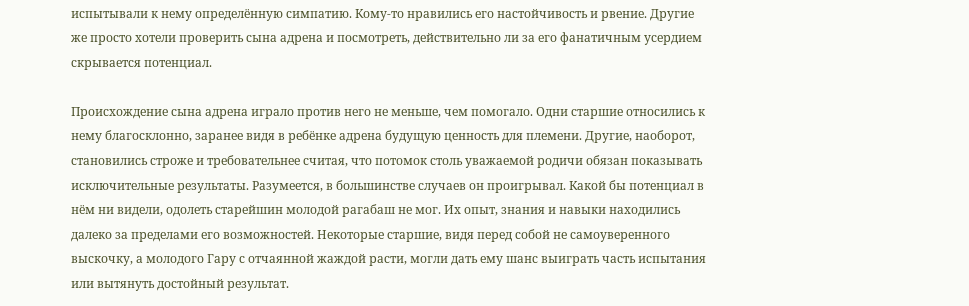испытывали к нему определённую симпатию. Кому-то нравились его настойчивость и рвение. Другие же просто хотели проверить сына адрена и посмотреть, действительно ли за его фанатичным усердием скрывается потенциал.

Происхождение сына адрена играло против него не меньше, чем помогало. Одни старшие относились к нему благосклонно, заранее видя в ребёнке адрена будущую ценность для племени. Другие, наоборот, становились строже и требовательнее считая, что потомок столь уважаемой родичи обязан показывать исключительные результаты. Разумеется, в большинстве случаев он проигрывал. Какой бы потенциал в нём ни видели, одолеть старейшин молодой рагабаш не мог. Их опыт, знания и навыки находились далеко за пределами его возможностей. Некоторые старшие, видя перед собой не самоуверенного выскочку, а молодого Гару с отчаянной жаждой расти, могли дать ему шанс выиграть часть испытания или вытянуть достойный результат.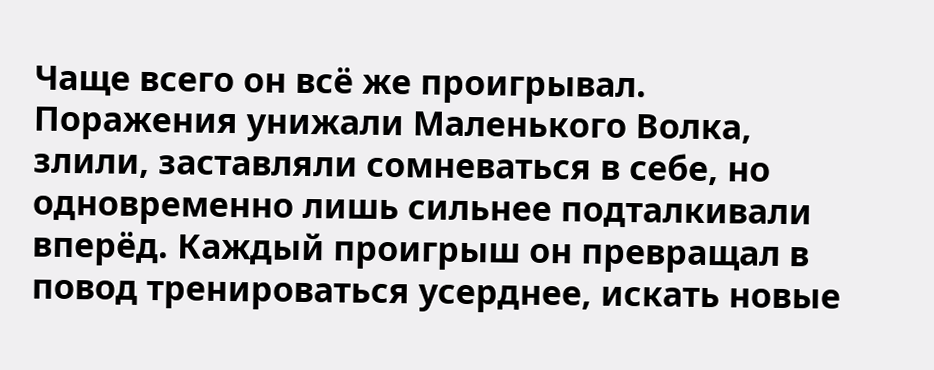Чаще всего он всё же проигрывал. Поражения унижали Маленького Волка, злили, заставляли сомневаться в себе, но одновременно лишь сильнее подталкивали вперёд. Каждый проигрыш он превращал в повод тренироваться усерднее, искать новые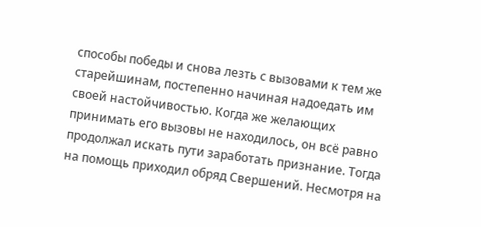способы победы и снова лезть с вызовами к тем же старейшинам, постепенно начиная надоедать им своей настойчивостью. Когда же желающих принимать его вызовы не находилось, он всё равно продолжал искать пути заработать признание. Тогда на помощь приходил обряд Свершений. Несмотря на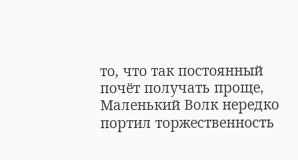то, что так постоянный почёт получать проще, Маленький Волк нередко портил торжественность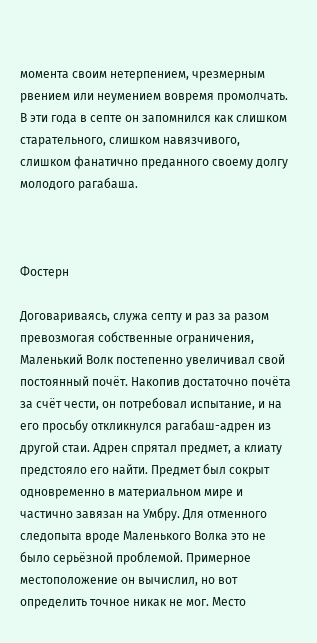момента своим нетерпением, чрезмерным рвением или неумением вовремя промолчать. В эти года в септе он запомнился как слишком старательного, слишком навязчивого, слишком фанатично преданного своему долгу молодого рагабаша.



Фостерн

Договариваясь, служа септу и раз за разом превозмогая собственные ограничения, Маленький Волк постепенно увеличивал свой постоянный почёт. Накопив достаточно почёта за счёт чести, он потребовал испытание, и на его просьбу откликнулся рагабаш-адрен из другой стаи. Адрен спрятал предмет, а клиату предстояло его найти. Предмет был сокрыт одновременно в материальном мире и частично завязан на Умбру. Для отменного следопыта вроде Маленького Волка это не было серьёзной проблемой. Примерное местоположение он вычислил, но вот определить точное никак не мог. Место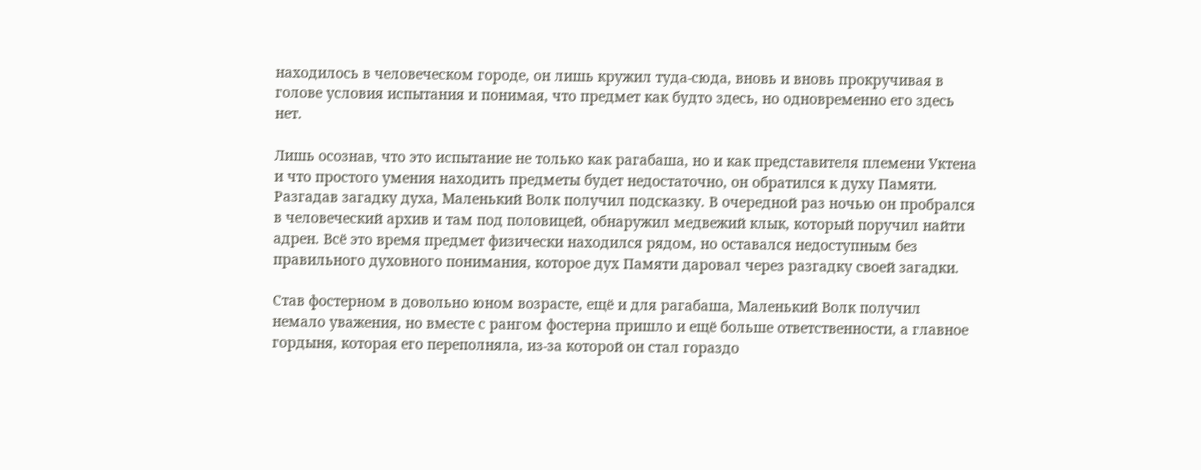находилось в человеческом городе, он лишь кружил туда-сюда, вновь и вновь прокручивая в голове условия испытания и понимая, что предмет как будто здесь, но одновременно его здесь нет.

Лишь осознав, что это испытание не только как рагабаша, но и как представителя племени Уктена и что простого умения находить предметы будет недостаточно, он обратился к духу Памяти. Разгадав загадку духа, Маленький Волк получил подсказку. В очередной раз ночью он пробрался в человеческий архив и там под половицей, обнаружил медвежий клык, который поручил найти адрен. Всё это время предмет физически находился рядом, но оставался недоступным без правильного духовного понимания, которое дух Памяти даровал через разгадку своей загадки.

Став фостерном в довольно юном возрасте, ещё и для рагабаша, Маленький Волк получил немало уважения, но вместе с рангом фостерна пришло и ещё больше ответственности, а главное гордыня, которая его переполняла, из-за которой он стал гораздо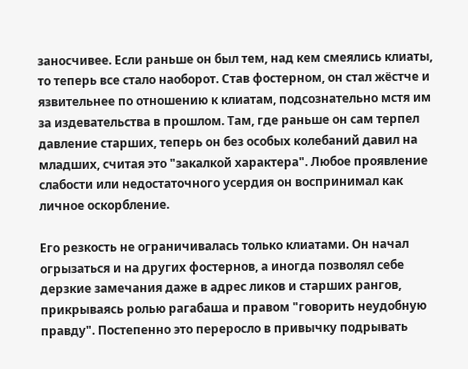заносчивее. Если раньше он был тем, над кем смеялись клиаты, то теперь все стало наоборот. Став фостерном, он стал жёстче и язвительнее по отношению к клиатам, подсознательно мстя им за издевательства в прошлом. Там, где раньше он сам терпел давление старших, теперь он без особых колебаний давил на младших, считая это "закалкой характера". Любое проявление слабости или недостаточного усердия он воспринимал как личное оскорбление.

Его резкость не ограничивалась только клиатами. Он начал огрызаться и на других фостернов, а иногда позволял себе дерзкие замечания даже в адрес ликов и старших рангов, прикрываясь ролью рагабаша и правом "говорить неудобную правду". Постепенно это переросло в привычку подрывать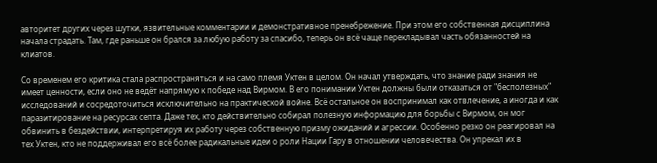авторитет других через шутки, язвительные комментарии и демонстративное пренебрежение. При этом его собственная дисциплина начала страдать. Там, где раньше он брался за любую работу за спасибо, теперь он всё чаще перекладывал часть обязанностей на клиатов.

Со временем его критика стала распространяться и на само племя Уктен в целом. Он начал утверждать, что знание ради знания не имеет ценности, если оно не ведёт напрямую к победе над Вирмом. В его понимании Уктен должны были отказаться от "бесполезных" исследований и сосредоточиться исключительно на практической войне. Всё остальное он воспринимал как отвлечение, а иногда и как паразитирование на ресурсах септа. Даже тех, кто действительно собирал полезную информацию для борьбы с Вирмом, он мог обвинить в бездействии, интерпретируя их работу через собственную призму ожиданий и агрессии. Особенно резко он реагировал на тех Уктен, кто не поддерживал его всё более радикальные идеи о роли Нации Гару в отношении человечества. Он упрекал их в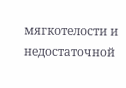мягкотелости и недостаточной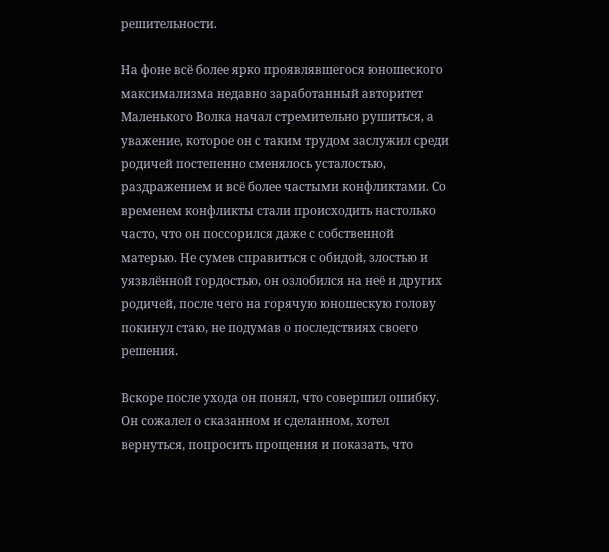решительности.

На фоне всё более ярко проявлявшегося юношеского максимализма недавно заработанный авторитет Маленького Волка начал стремительно рушиться, а уважение, которое он с таким трудом заслужил среди родичей постепенно сменялось усталостью, раздражением и всё более частыми конфликтами. Со временем конфликты стали происходить настолько часто, что он поссорился даже с собственной матерью. Не сумев справиться с обидой, злостью и уязвлённой гордостью, он озлобился на неё и других родичей, после чего на горячую юношескую голову покинул стаю, не подумав о последствиях своего решения.

Вскоре после ухода он понял, что совершил ошибку. Он сожалел о сказанном и сделанном, хотел вернуться, попросить прощения и показать, что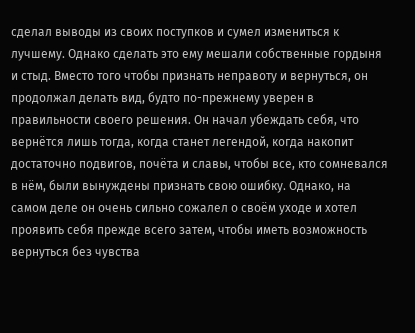сделал выводы из своих поступков и сумел измениться к лучшему. Однако сделать это ему мешали собственные гордыня и стыд. Вместо того чтобы признать неправоту и вернуться, он продолжал делать вид, будто по-прежнему уверен в правильности своего решения. Он начал убеждать себя, что вернётся лишь тогда, когда станет легендой, когда накопит достаточно подвигов, почёта и славы, чтобы все, кто сомневался в нём, были вынуждены признать свою ошибку. Однако, на самом деле он очень сильно сожалел о своём уходе и хотел проявить себя прежде всего затем, чтобы иметь возможность вернуться без чувства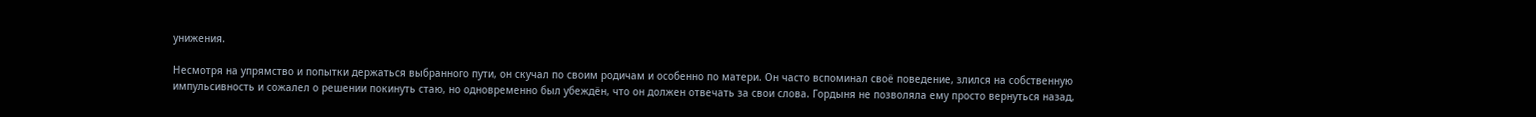унижения.

Несмотря на упрямство и попытки держаться выбранного пути, он скучал по своим родичам и особенно по матери. Он часто вспоминал своё поведение, злился на собственную импульсивность и сожалел о решении покинуть стаю, но одновременно был убеждён, что он должен отвечать за свои слова. Гордыня не позволяла ему просто вернуться назад,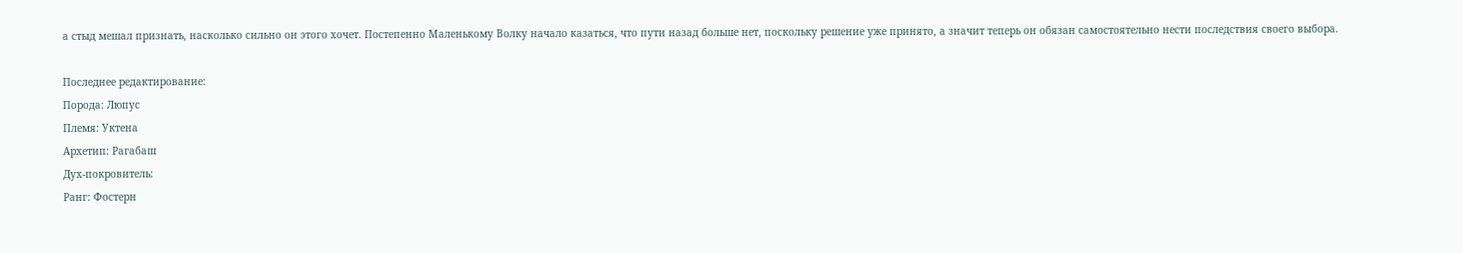а стыд мешал признать, насколько сильно он этого хочет. Постепенно Маленькому Волку начало казаться, что пути назад больше нет, поскольку решение уже принято, а значит теперь он обязан самостоятельно нести последствия своего выбора.

Последнее редактирование:
Порода: Люпус
Племя: Уктена
Архетип: Рагабаш
Дух-покровитель:
Ранг: Фостерн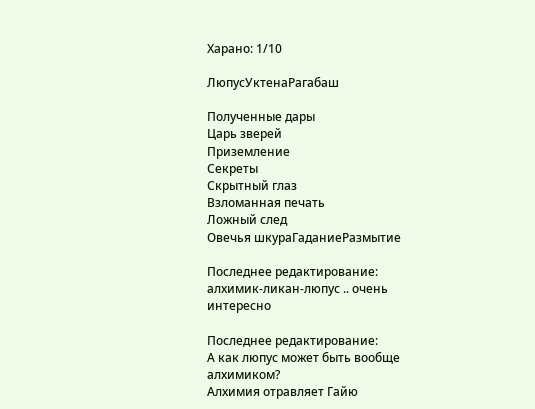Харано: 1/10

ЛюпусУктенаРагабаш

Полученные дары
Царь зверей
Приземление
Секреты
Скрытный глаз
Взломанная печать
Ложный след
Овечья шкураГаданиеРазмытие

Последнее редактирование:
алхимик-ликан-люпус .. очень интересно

Последнее редактирование:
А как люпус может быть вообще алхимиком?
Алхимия отравляет Гайю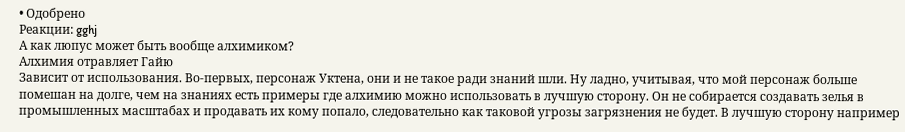• Одобрено
Реакции: gghj
А как люпус может быть вообще алхимиком?
Алхимия отравляет Гайю
Зависит от использования. Во-первых, персонаж Уктена, они и не такое ради знаний шли. Ну ладно, учитывая, что мой персонаж больше помешан на долге, чем на знаниях есть примеры где алхимию можно использовать в лучшую сторону. Он не собирается создавать зелья в промышленных масштабах и продавать их кому попало, следовательно как таковой угрозы загрязнения не будет. В лучшую сторону например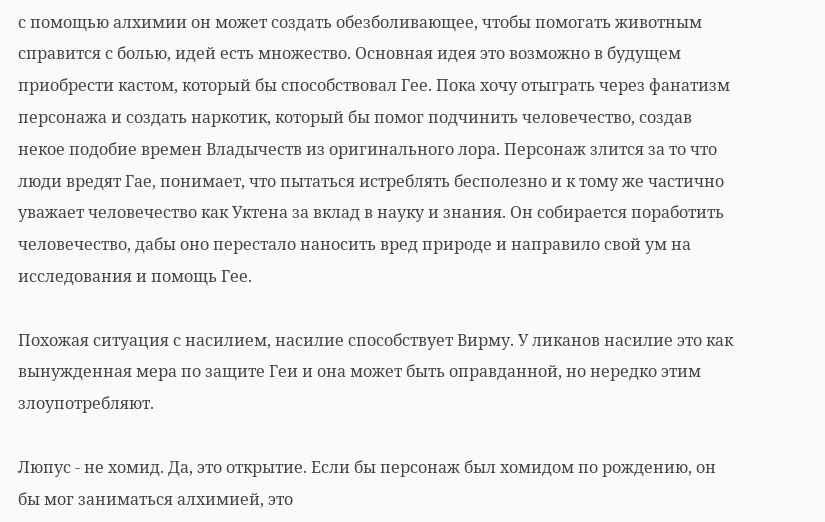с помощью алхимии он может создать обезболивающее, чтобы помогать животным справится с болью, идей есть множество. Основная идея это возможно в будущем приобрести кастом, который бы способствовал Гее. Пока хочу отыграть через фанатизм персонажа и создать наркотик, который бы помог подчинить человечество, создав некое подобие времен Владычеств из оригинального лора. Персонаж злится за то что люди вредят Гае, понимает, что пытаться истреблять бесполезно и к тому же частично уважает человечество как Уктена за вклад в науку и знания. Он собирается поработить человечество, дабы оно перестало наносить вред природе и направило свой ум на исследования и помощь Гее.

Похожая ситуация с насилием, насилие способствует Вирму. У ликанов насилие это как вынужденная мера по защите Геи и она может быть оправданной, но нередко этим злоупотребляют.

Люпус - не хомид. Да, это открытие. Если бы персонаж был хомидом по рождению, он бы мог заниматься алхимией, это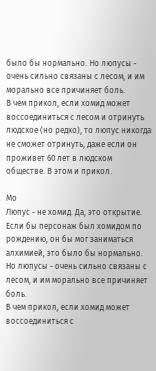было бы нормально. Но люпусы - очень сильно связаны с лесом, и им морально все причиняет боль.
В чем прикол, если хомид может воссоединиться с лесом и отринуть людское (но редко), то люпус никогда не сможет отринуть, даже если он проживет 60 лет в людском обществе. В этом и прикол.

Мо
Люпус - не хомид. Да, это открытие. Если бы персонаж был хомидом по рождению, он бы мог заниматься алхимией, это было бы нормально. Но люпусы - очень сильно связаны с лесом, и им морально все причиняет боль.
В чем прикол, если хомид может воссоединиться с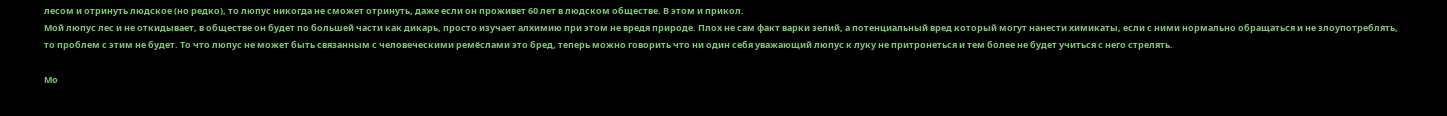лесом и отринуть людское (но редко), то люпус никогда не сможет отринуть, даже если он проживет 60 лет в людском обществе. В этом и прикол.
Мой люпус лес и не откидывает, в обществе он будет по большей части как дикарь, просто изучает алхимию при этом не вредя природе. Плох не сам факт варки зелий, а потенциальный вред который могут нанести химикаты, если с ними нормально обращаться и не злоупотреблять, то проблем с этим не будет. То что люпус не может быть связанным с человеческими ремёслами это бред, теперь можно говорить что ни один себя уважающий люпус к луку не притронеться и тем более не будет учиться с него стрелять.

Мо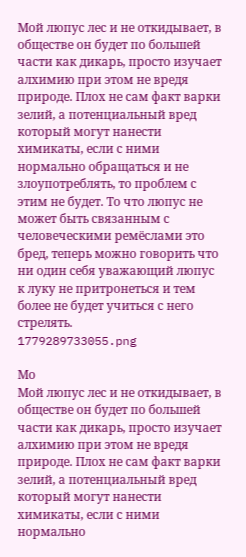Мой люпус лес и не откидывает, в обществе он будет по большей части как дикарь, просто изучает алхимию при этом не вредя природе. Плох не сам факт варки зелий, а потенциальный вред который могут нанести химикаты, если с ними нормально обращаться и не злоупотреблять, то проблем с этим не будет. То что люпус не может быть связанным с человеческими ремёслами это бред, теперь можно говорить что ни один себя уважающий люпус к луку не притронеться и тем более не будет учиться с него стрелять.
1779289733055.png

Мо
Мой люпус лес и не откидывает, в обществе он будет по большей части как дикарь, просто изучает алхимию при этом не вредя природе. Плох не сам факт варки зелий, а потенциальный вред который могут нанести химикаты, если с ними нормально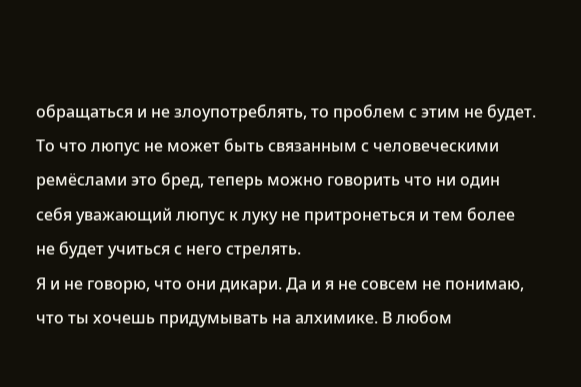обращаться и не злоупотреблять, то проблем с этим не будет. То что люпус не может быть связанным с человеческими ремёслами это бред, теперь можно говорить что ни один себя уважающий люпус к луку не притронеться и тем более не будет учиться с него стрелять.
Я и не говорю, что они дикари. Да и я не совсем не понимаю, что ты хочешь придумывать на алхимике. В любом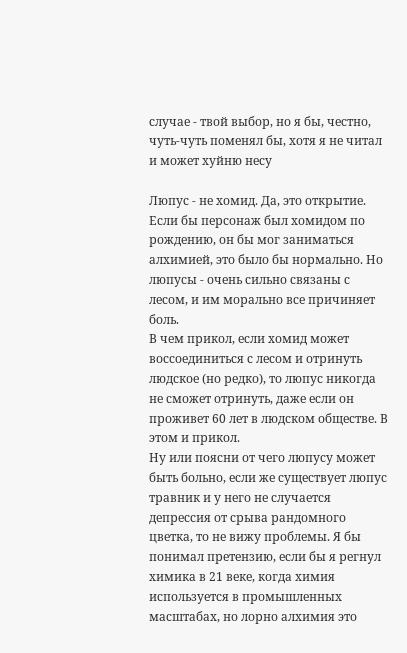случае - твой выбор, но я бы, честно, чуть-чуть поменял бы, хотя я не читал и может хуйню несу

Люпус - не хомид. Да, это открытие. Если бы персонаж был хомидом по рождению, он бы мог заниматься алхимией, это было бы нормально. Но люпусы - очень сильно связаны с лесом, и им морально все причиняет боль.
В чем прикол, если хомид может воссоединиться с лесом и отринуть людское (но редко), то люпус никогда не сможет отринуть, даже если он проживет 60 лет в людском обществе. В этом и прикол.
Ну или поясни от чего люпусу может быть больно, если же существует люпус травник и у него не случается депрессия от срыва рандомного цветка, то не вижу проблемы. Я бы понимал претензию, если бы я регнул химика в 21 веке, когда химия используется в промышленных масштабах, но лорно алхимия это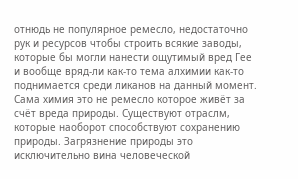отнюдь не популярное ремесло, недостаточно рук и ресурсов чтобы строить всякие заводы, которые бы могли нанести ощутимый вред Гее и вообще вряд-ли как-то тема алхимии как-то поднимается среди ликанов на данный момент. Сама химия это не ремесло которое живёт за счёт вреда природы. Существуют отраслм, которые наоборот способствуют сохранению природы. Загрязнение природы это исключительно вина человеческой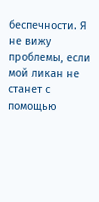беспечности. Я не вижу проблемы, если мой ликан не станет с помощью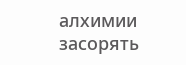алхимии засорять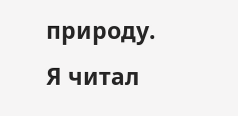природу. Я читал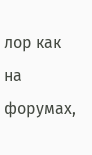лор как на форумах,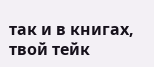так и в книгах, твой тейк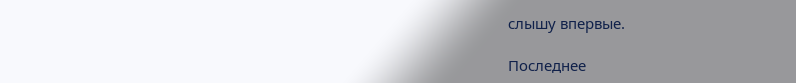слышу впервые.

Последнее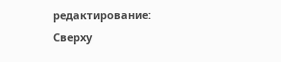редактирование:
Сверху